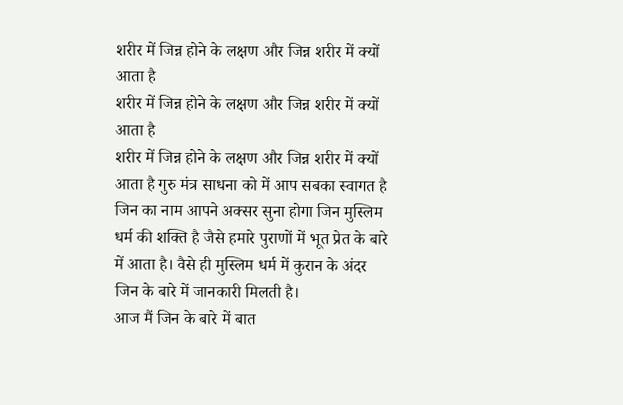शरीर में जिन्न होने के लक्षण और जिन्न शरीर में क्यों आता है
शरीर में जिन्न होने के लक्षण और जिन्न शरीर में क्यों आता है
शरीर में जिन्न होने के लक्षण और जिन्न शरीर में क्यों आता है गुरु मंत्र साधना को में आप सबका स्वागत है जिन का नाम आपने अक्सर सुना होगा जिन मुस्लिम धर्म की शक्ति है जैसे हमारे पुराणों में भूत प्रेत के बारे में आता है। वैसे ही मुस्लिम धर्म में कुरान के अंदर जिन के बारे में जानकारी मिलती है।
आज मैं जिन के बारे में बात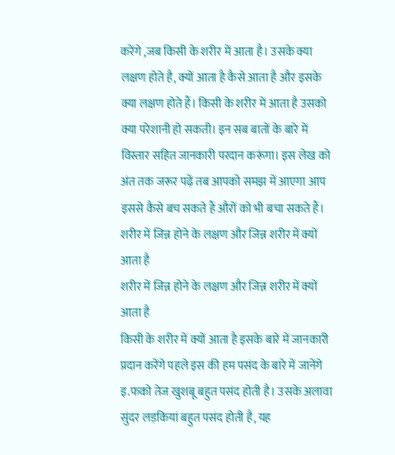करेंगे ,जब किसी के शरीर में आता है। उसके क्या लक्षण होते है, क्यों आता है कैसे आता है और इसके क्या लक्षण होते हैं। किसी के शरीर में आता है उसको क्या परेशानी हो सकती। इन सब बातों के बारे में विस्तार सहित जानकारी परदान करूंगा। इस लेख को अंत तक जरूर पढ़ें तब आपको समझ में आएगा आप इससे कैसे बच सकते हैं औरों को भी बचा सकते हैं।
शरीर में जिन्न होने के लक्षण और जिन्न शरीर में क्यों आता है
शरीर में जिन्न होने के लक्षण और जिन्न शरीर में क्यों आता है
किसी के शरीर में क्यों आता है इसके बारे में जानकारी प्रदान करेंगे पहले इस की हम पसंद के बारे में जानेंगे इ.फको तेज खुशबू बहुत पसंद होती है। उसके अलावा सुंदर लड़कियां बहुत पसंद होती है, यह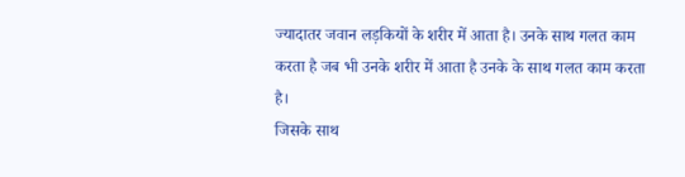ज्यादातर जवान लड़कियों के शरीर में आता है। उनके साथ गलत काम करता है जब भी उनके शरीर में आता है उनके के साथ गलत काम करता है।
जिसके साथ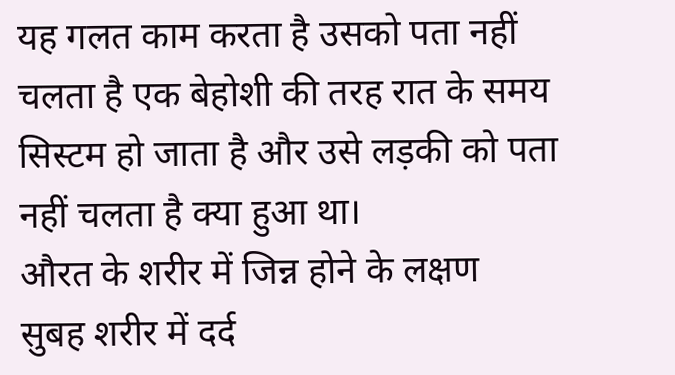यह गलत काम करता है उसको पता नहीं चलता है एक बेहोशी की तरह रात के समय सिस्टम हो जाता है और उसे लड़की को पता नहीं चलता है क्या हुआ था।
औरत के शरीर में जिन्न होने के लक्षण
सुबह शरीर में दर्द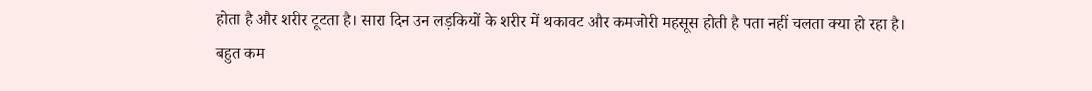होता है और शरीर टूटता है। सारा दिन उन लड़कियों के शरीर में थकावट और कमजोरी महसूस होती है पता नहीं चलता क्या हो रहा है। बहुत कम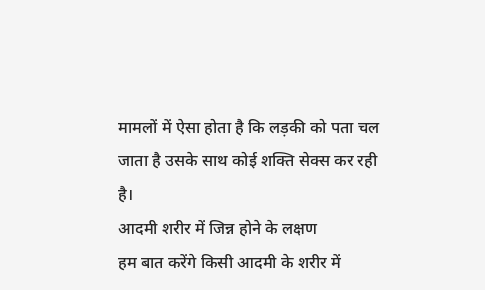मामलों में ऐसा होता है कि लड़की को पता चल जाता है उसके साथ कोई शक्ति सेक्स कर रही है।
आदमी शरीर में जिन्न होने के लक्षण
हम बात करेंगे किसी आदमी के शरीर में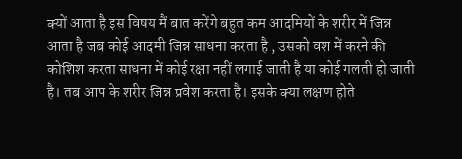क्यों आता है इस विषय मैं बात करेंगे बहुत कम आदमियों के शरीर में जिन्न आता है जब कोई आदमी जिन्न साधना करता है , उसको वश में करने की कोशिश करता साधना में कोई रक्षा नहीं लगाई जाती है या कोई गलती हो जाती है। तब आप के शरीर जिन्न प्रवेश करता है। इसके क्या लक्षण होते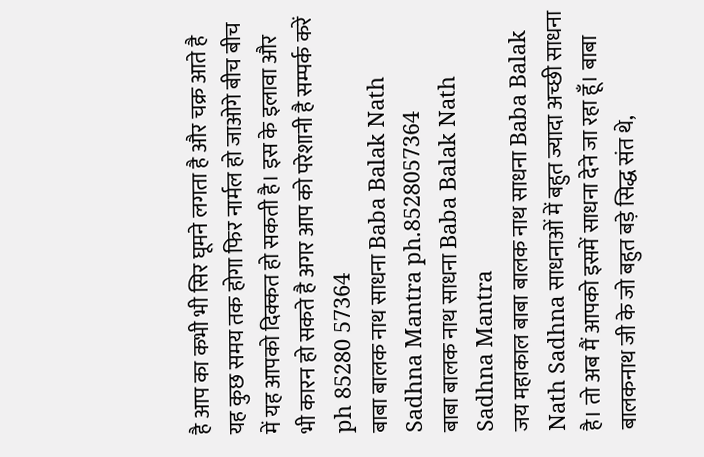है आप का कभी भी सिर घूमने लगता है और चक्र आते है यह कुछ समय तक होगा फिर नार्मल हो जाओगे बीच बीच में यह आपको दिक्कत हो सकती है। इस के इलावा और भी कारन हो सकते है अगर आप को परेशानी है सम्पर्क करें ph 85280 57364
बाबा बालक नाथ साधना Baba Balak Nath Sadhna Mantra ph.8528057364
बाबा बालक नाथ साधना Baba Balak Nath Sadhna Mantra
जय महाकाल बाबा बालक नाथ साधना Baba Balak Nath Sadhna साधनाओं में बहुत ज्यादा अच्छी साधना है। तो अब मैं आपको इसमें साधना देने जा रहा हूँ। बाबा बालकनाथ जी के जो बहुत बड़े सिद्ध संत थे,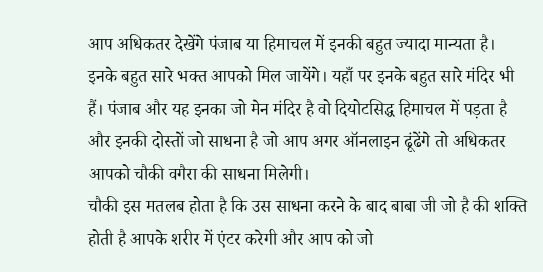आप अधिकतर देखेंगे पंजाब या हिमाचल में इनकी बहुत ज्यादा मान्यता है।
इनके बहुत सारे भक्त आपको मिल जायेंगे। यहाँ पर इनके बहुत सारे मंदिर भी हैं। पंजाब और यह इनका जो मेन मंदिर है वो दियोटसिद्ध हिमाचल में पड़ता है और इनकी दोस्तों जो साधना है जो आप अगर ऑनलाइन ढूंढेंगे तो अधिकतर आपको चौकी वगैरा की साधना मिलेगी।
चौकी इस मतलब होता है कि उस साधना करने के बाद बाबा जी जो है की शक्ति होती है आपके शरीर में एंटर करेगी और आप को जो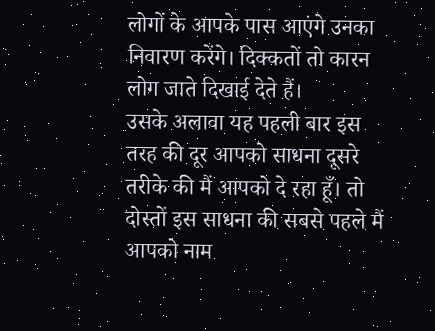लोगों के आपके पास आएंगे उनका निवारण करेंगे। दिक्कतों तो कारन लोग जाते दिखाई देते हैं।
उसके अलावा यह पहली बार इस तरह की दूर आपको साधना दूसरे तरीके की मैं आपको दे रहा हूँ। तो दोस्तों इस साधना की सबसे पहले मैं आपको नाम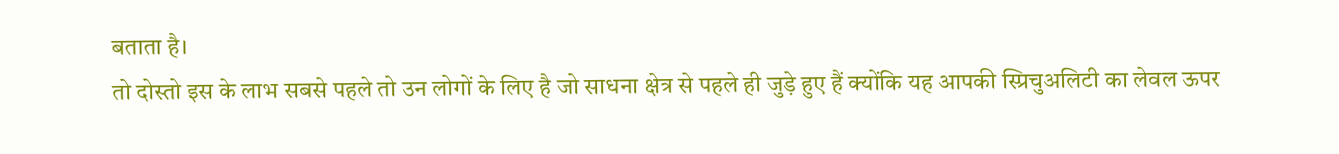बताता है।
तो दोस्तो इस के लाभ सबसे पहले तो उन लोगों के लिए है जो साधना क्षेत्र से पहले ही जुड़े हुए हैं क्योंकि यह आपकी स्प्रिचुअलिटी का लेवल ऊपर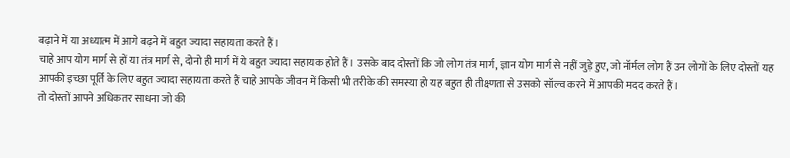बढ़ाने में या अध्यात्म में आगे बढ़ने में बहुत ज्यादा सहायता करते हैं।
चाहे आप योग मार्ग से हों या तंत्र मार्ग से, दोनो ही मार्ग में ये बहुत ज्यादा सहायक होते हैं। उसके बाद दोस्तों कि जो लोग तंत्र मार्ग, ज्ञान योग मार्ग से नहीं जुड़े हुए, जो नॉर्मल लोग हैं उन लोगों के लिए दोस्तों यह आपकी इच्छा पूर्ति के लिए बहुत ज्यादा सहायता करते हैं चाहे आपके जीवन में किसी भी तरीके की समस्या हो यह बहुत ही तीक्ष्णता से उसको सॉल्व करने में आपकी मदद करते हैं।
तो दोस्तों आपने अधिकतर साधना जो की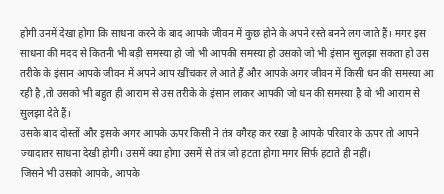होगी उनमें देखा होगा कि साधना करने के बाद आपके जीवन में कुछ होने के अपने रस्ते बनने लग जाते हैं। मगर इस साधना की मदद से कितनी भी बड़ी समस्या हो जो भी आपकी समस्या हो उसको जो भी इंसान सुलझा सकता हो उस तरीके के इंसान आपके जीवन में अपने आप खींचकर ले आते हैं और आपके अगर जीवन में किसी धन की समस्या आ रही है ,तो उसको भी बहुत ही आराम से उस तरीके के इंसान लाकर आपकी जो धन की समस्या है वो भी आराम से सुलझा देते हैं।
उसके बाद दोस्तों और इसके अगर आपके ऊपर किसी ने तंत्र वगैरह कर रखा है आपके परिवार के ऊपर तो आपने ज्यादातर साधना देखी होगी। उसमें क्या होगा उसमें से तंत्र जो हटता होगा मगर सिर्फ हटाते ही नहीं।
जिसने भी उसको आपके, आपके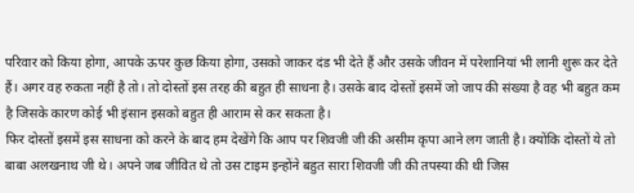परिवार को किया होगा, आपके ऊपर कुछ किया होगा, उसको जाकर दंड भी देते हैं और उसके जीवन में परेशानियां भी लानी शुरू कर देते हैं। अगर वह रुकता नहीं है तो। तो दोस्तों इस तरह की बहुत ही साधना है। उसके बाद दोस्तों इसमें जो जाप की संख्या है वह भी बहुत कम है जिसके कारण कोई भी इंसान इसको बहुत ही आराम से कर सकता है।
फिर दोस्तों इसमें इस साधना को करने के बाद हम देखेंगे कि आप पर शिवजी जी की असीम कृपा आने लग जाती है। क्योंकि दोस्तों ये तो बाबा अलखनाथ जी थे। अपने जब जीवित थे तो उस टाइम इन्होंने बहुत सारा शिवजी जी की तपस्या की थी जिस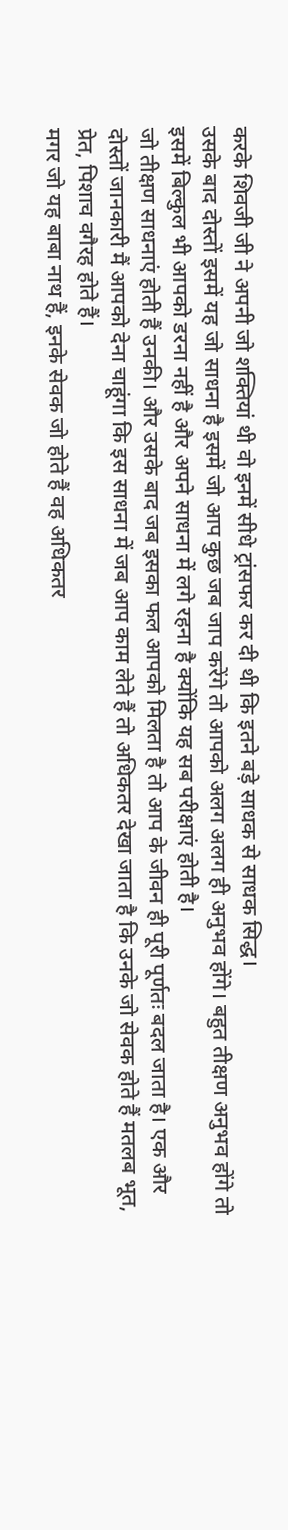करके शिवजी जी ने अपनी जो शक्तियां थी वो इनमें सीधे ट्रांसफर कर दी थी कि इतने बड़े साधक से साधक सिद्ध।
उसके बाद दोस्तों इसमें यह जो साधना है इसमें जो आप कुछ जब जाप करेंगे तो आपको अलग अलग ही अनुभव होंगे। बहुत तीक्षण अनुभव होंगे तो इसमें बिल्कुल भी आपको डरना नहीं है और अपने साधना में लगे रहना है क्योंकि यह सब परीक्षाएं होती है।
जो तीक्षण साधनाएं होती हैं उनकी। और उसके बाद जब इसका फल आपको मिलता है तो आप के जीवन ही पूरी पूर्णतः बदल जाता है। एक और दोस्तों जानकारी मैं आपको देना चाहूंगा कि इस साधना में जब आप काम लेते हैं तो अधिकतर देखा जाता है कि उनके जो सेवक होते हैं मतलब भूत, प्रेत, पिशाच वगैरह होते हैं।
मगर जो यह बाबा नाथ हैं, इनके सेवक जो होते हैं वह अधिकतर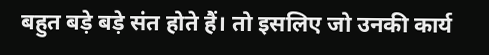बहुत बड़े बड़े संत होते हैं। तो इसलिए जो उनकी कार्य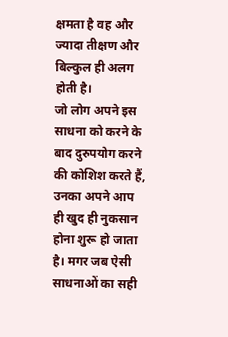क्षमता है वह और ज्यादा तीक्षण और बिल्कुल ही अलग होती है।
जो लोग अपने इस साधना को करने के बाद दुरुपयोग करने की कोशिश करते हैं, उनका अपने आप ही खुद ही नुकसान होना शुरू हो जाता है। मगर जब ऐसी साधनाओं का सही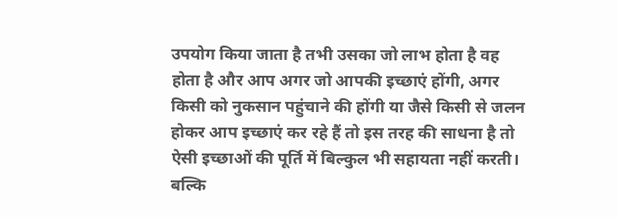उपयोग किया जाता है तभी उसका जो लाभ होता है वह होता है और आप अगर जो आपकी इच्छाएं होंगी, अगर किसी को नुकसान पहुंचाने की होंगी या जैसे किसी से जलन होकर आप इच्छाएं कर रहे हैं तो इस तरह की साधना है तो ऐसी इच्छाओं की पूर्ति में बिल्कुल भी सहायता नहीं करती।
बल्कि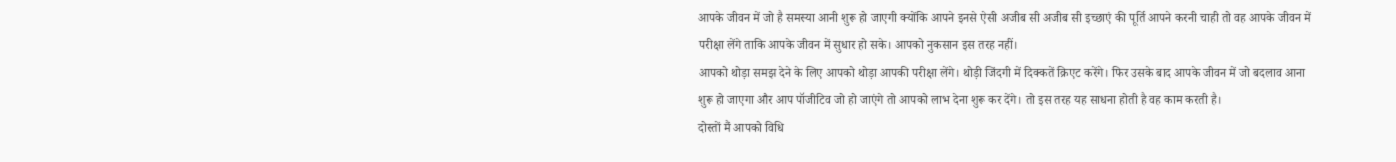आपके जीवन में जो है समस्या आनी शुरू हो जाएगी क्योंकि आपने इनसे ऐसी अजीब सी अजीब सी इच्छाएं की पूर्ति आपने करनी चाही तो वह आपके जीवन में परीक्षा लेंगे ताकि आपके जीवन में सुधार हो सके। आपको नुकसान इस तरह नहीं।
आपको थोड़ा समझ देने के लिए आपको थोड़ा आपकी परीक्षा लेंगे। थोड़ी जिंदगी में दिक्कतें क्रिएट करेंगे। फिर उसके बाद आपके जीवन में जो बदलाव आना शुरू हो जाएगा और आप पॉजीटिव जो हो जाएंगे तो आपको लाभ देना शुरू कर देंगे। तो इस तरह यह साधना होती है वह काम करती है।
दोस्तों मैं आपको विधि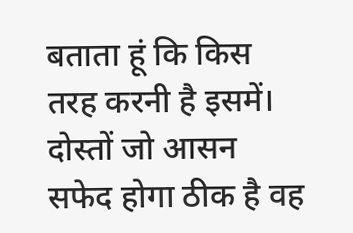बताता हूं कि किस तरह करनी है इसमें। दोस्तों जो आसन सफेद होगा ठीक है वह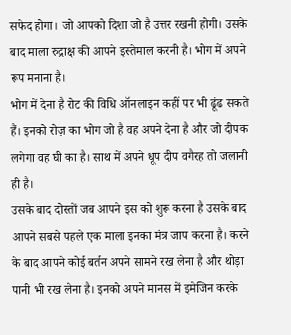सफेद होगा। जो आपको दिशा जो है उत्तर रखनी होगी। उसके बाद माला रुद्राक्ष की आपने इस्तेमाल करनी है। भोग में अपने रूप मनाना है।
भोग में देना है रोट की विधि ऑनलाइन कहीं पर भी ढूंढ सकते हैं। इनको रोज़ का भोग जो है वह अपने देना है और जो दीपक लगेगा वह घी का है। साथ में अपने धूप दीप वगैरह तो जलानी ही है।
उसके बाद दोस्तों जब आपने इस को शुरू करना है उसके बाद आपने सबसे पहले एक माला इनका मंत्र जाप करना है। करने के बाद आपने कोई बर्तन अपने सामने रख लेना है और थोड़ा पानी भी रख लेना है। इनको अपने मानस में इमेजिन करके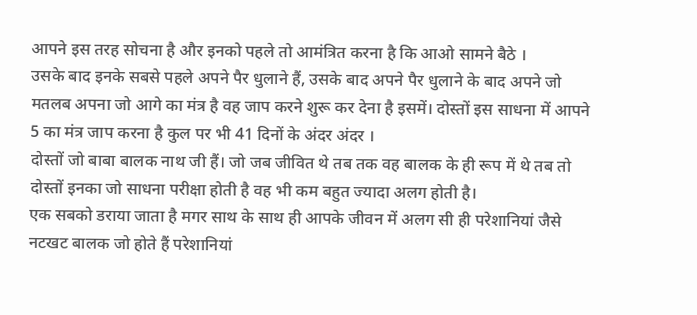आपने इस तरह सोचना है और इनको पहले तो आमंत्रित करना है कि आओ सामने बैठे ।
उसके बाद इनके सबसे पहले अपने पैर धुलाने हैं, उसके बाद अपने पैर धुलाने के बाद अपने जो मतलब अपना जो आगे का मंत्र है वह जाप करने शुरू कर देना है इसमें। दोस्तों इस साधना में आपने 5 का मंत्र जाप करना है कुल पर भी 41 दिनों के अंदर अंदर ।
दोस्तों जो बाबा बालक नाथ जी हैं। जो जब जीवित थे तब तक वह बालक के ही रूप में थे तब तो दोस्तों इनका जो साधना परीक्षा होती है वह भी कम बहुत ज्यादा अलग होती है।
एक सबको डराया जाता है मगर साथ के साथ ही आपके जीवन में अलग सी ही परेशानियां जैसे नटखट बालक जो होते हैं परेशानियां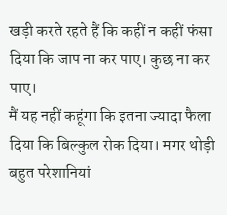खड़ी करते रहते हैं कि कहीं न कहीं फंसा दिया कि जाप ना कर पाए। कुछ ना कर पाए।
मैं यह नहीं कहूंगा कि इतना ज्यादा फैला दिया कि बिल्कुल रोक दिया। मगर थोड़ी बहुत परेशानियां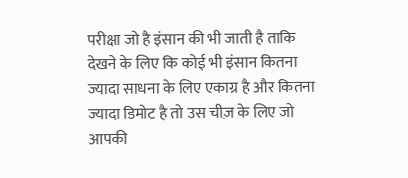परीक्षा जो है इंसान की भी जाती है ताकि देखने के लिए कि कोई भी इंसान कितना ज्यादा साधना के लिए एकाग्र है और कितना ज्यादा डिमोट है तो उस चीज़ के लिए जो आपकी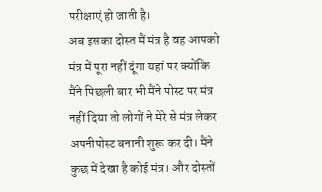परीक्षाएं हो जाती है।
अब इसका दोस्त मैं मंत्र है वह आपको मंत्र में पूरा नहीं दूंगा यहां पर क्योंकि मैंने पिछली बार भी मैंने पोस्ट पर मंत्र नहीं दिया तो लोगों ने मेरे से मंत्र लेकर अपनीपोस्ट बनानी शुरू कर दी। मैंने कुछ में देखा है कोई मंत्र। और दोस्तों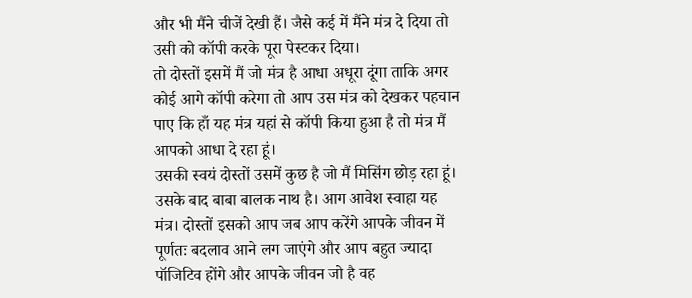और भी मैंने चीजें देखी हैं। जैसे कई में मैंने मंत्र दे दिया तो उसी को कॉपी करके पूरा पेस्टकर दिया।
तो दोस्तों इसमें मैं जो मंत्र है आधा अधूरा दूंगा ताकि अगर कोई आगे कॉपी करेगा तो आप उस मंत्र को देखकर पहचान पाए कि हाँ यह मंत्र यहां से कॉपी किया हुआ है तो मंत्र मैं आपको आधा दे रहा हूं।
उसकी स्वयं दोस्तों उसमें कुछ है जो मैं मिसिंग छोड़ रहा हूं। उसके बाद बाबा बालक नाथ है। आग आवेश स्वाहा यह मंत्र। दोस्तों इसको आप जब आप करेंगे आपके जीवन में पूर्णतः बदलाव आने लग जाएंगे और आप बहुत ज्यादा पॉजिटिव होंगे और आपके जीवन जो है वह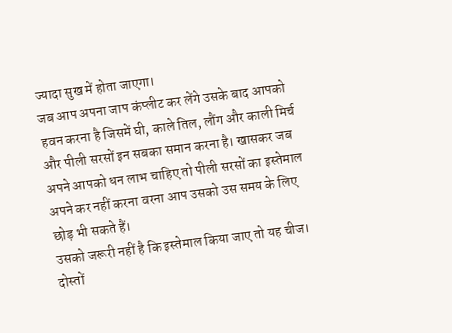ज्यादा सुख में होता जाएगा।
जब आप अपना जाप कंप्लीट कर लेंगे उसके बाद आपको हवन करना है जिसमें घी, काले तिल, लौंग और काली मिर्च और पीली सरसों इन सबका समान करना है। खासकर जब अपने आपको धन लाभ चाहिए तो पीली सरसों का इस्तेमाल अपने कर नहीं करना वरना आप उसको उस समय के लिए छोड़ भी सकते हैं।
उसको जरूरी नहीं है कि इस्तेमाल किया जाए तो यह चीज। दोस्तों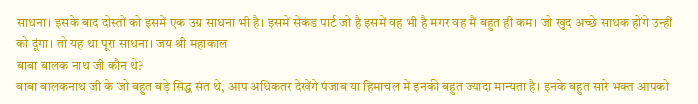साधना। इसके बाद दोस्तों को इसमें एक उग्र साधना भी है। इसमें सेकंड पार्ट जो है इसमें वह भी है मगर वह मैं बहुत ही कम। जो खुद अच्छे साधक होंगे उन्हीं को दूंगा। तो यह था पूरा साधना। जय श्री महाकाल
बाबा बालक नाथ जी कौन थे?
बाबा बालकनाथ जी के जो बहुत बड़े सिद्ध संत थे, आप अधिकतर देखेंगे पंजाब या हिमाचल में इनकी बहुत ज्यादा मान्यता है। इनके बहुत सारे भक्त आपको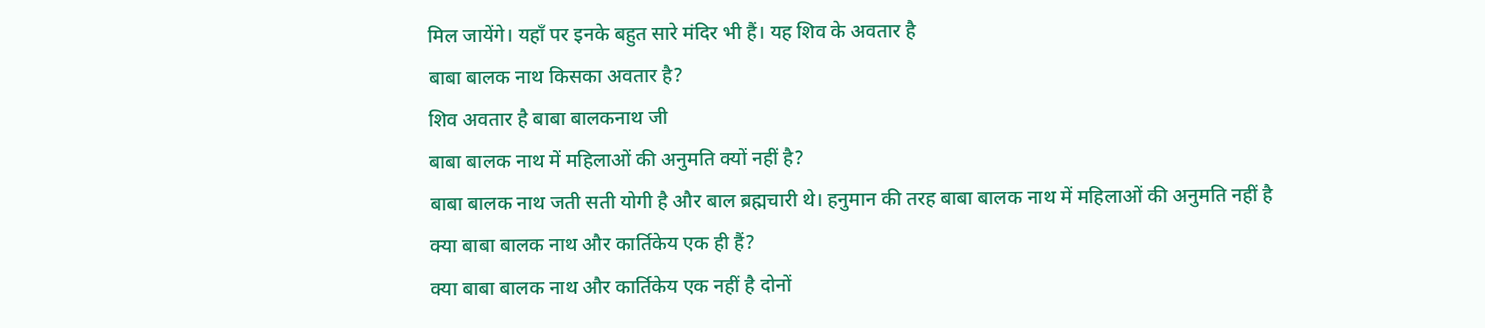मिल जायेंगे। यहाँ पर इनके बहुत सारे मंदिर भी हैं। यह शिव के अवतार है
बाबा बालक नाथ किसका अवतार है?
शिव अवतार है बाबा बालकनाथ जी
बाबा बालक नाथ में महिलाओं की अनुमति क्यों नहीं है?
बाबा बालक नाथ जती सती योगी है और बाल ब्रह्मचारी थे। हनुमान की तरह बाबा बालक नाथ में महिलाओं की अनुमति नहीं है
क्या बाबा बालक नाथ और कार्तिकेय एक ही हैं?
क्या बाबा बालक नाथ और कार्तिकेय एक नहीं है दोनों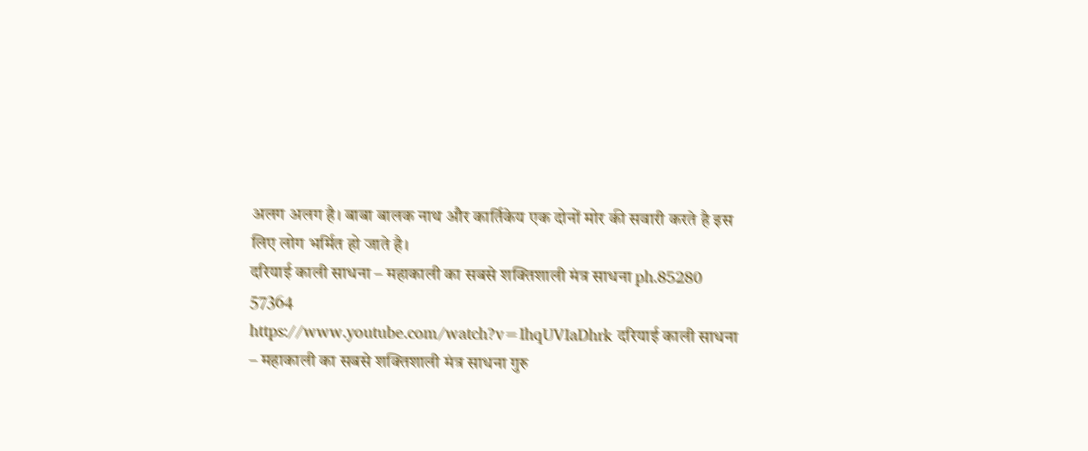अलग अलग है। बाबा बालक नाथ और कार्तिकेय एक दोनों मोर की सवारी करते है इस लिए लोग भर्मित हो जाते है।
दरियाई काली साधना – महाकाली का सबसे शक्तिशाली मंत्र साधना ph.85280 57364
https://www.youtube.com/watch?v=IhqUVIaDhrk दरियाई काली साधना – महाकाली का सबसे शक्तिशाली मंत्र साधना गुरु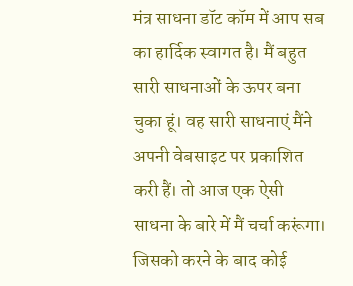मंत्र साधना डॉट कॉम में आप सब का हार्दिक स्वागत है। मैं बहुत सारी साधनाओं के ऊपर बना चुका हूं। वह सारी साधनाएं मैंने अपनी वेबसाइट पर प्रकाशित करी हैं। तो आज एक ऐसी साधना के बारे में मैं चर्चा करूंगा। जिसको करने के बाद कोई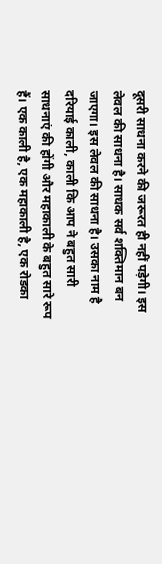दूसरी साधना करने की जरूरत ही नहीं पड़ेगी। इस लेवल की साधना है। साधक सर्व शक्तिमान बन जाएगा। इस लेवल की साधना है। उसका नाम है दरियाई काली, काली कि आप ने बहुत सारी साधनाएं की होंगी और महाकाली के बहुत सारे रूप हैं। एक काली है, एक महाकाली है, एक रोडका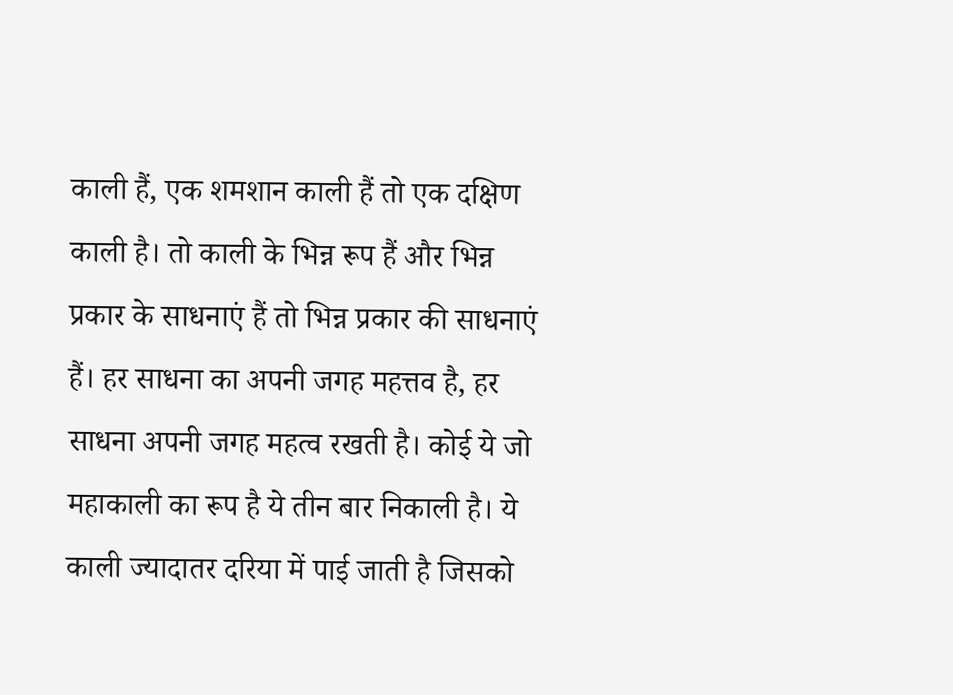काली हैं, एक शमशान काली हैं तो एक दक्षिण काली है। तो काली के भिन्न रूप हैं और भिन्न प्रकार के साधनाएं हैं तो भिन्न प्रकार की साधनाएं हैं। हर साधना का अपनी जगह महत्तव है, हर साधना अपनी जगह महत्व रखती है। कोई ये जो महाकाली का रूप है ये तीन बार निकाली है। ये काली ज्यादातर दरिया में पाई जाती है जिसको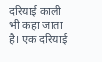दरियाई काली भी कहा जाता है। एक दरियाई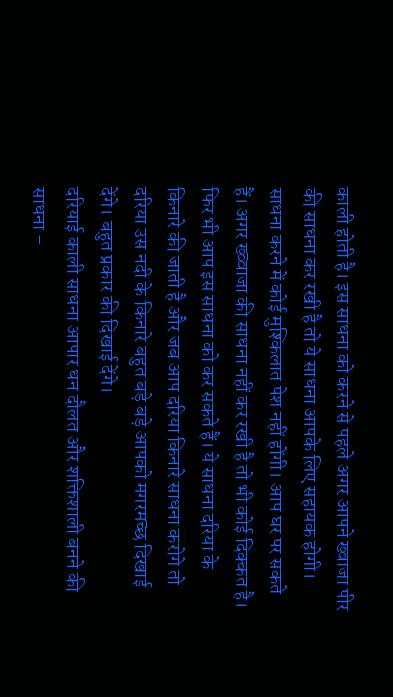काली होती है। इस साधना को करने से पहले अगर आपने ख्वाजा पीर की साधना कर रखी है तो ये साधना आपके लिए सहायक होगी। साधना करने में कोई मुश्किलात पेश नहीं होंगी। आप घर पर सकते हैं। अगर ख्व्वाजा की साधना नहीं कर रखी है तो भी कोई दिक्कत है। फिर भी आप इस साधना को कर सकते हैं। ये साधना दरिया के किनारे की जाती है और जब आप दरिया किनारे साधना करोगे तो दरिया उस नदी के किनारे बहुत बड़े बड़े आपको मगरमच्छ दिखाई देंगे। बहुत प्रकार की दिखाई देंगे।
दरियाई काली साधना आपार धन दौलत और शक्तिशाली बनने की साधना –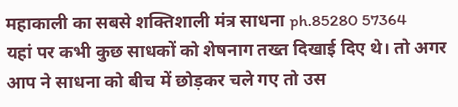महाकाली का सबसे शक्तिशाली मंत्र साधना ph.85280 57364
यहां पर कभी कुछ साधकों को शेषनाग तख्त दिखाई दिए थे। तो अगर आप ने साधना को बीच में छोड़कर चले गए तो उस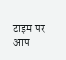टाइम पर आप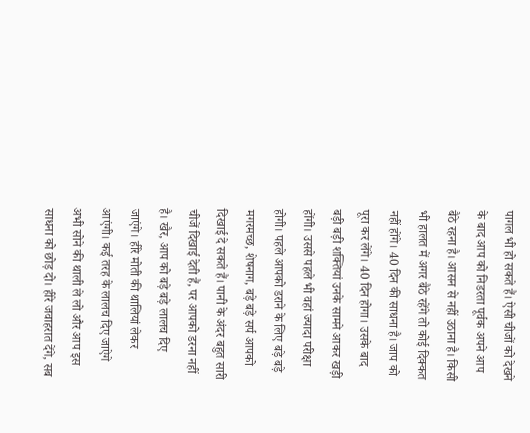पागल भी हो सकते हैं। ऐसी चीजों को देखने के बाद आप को निडरता पूर्वक अपने आप बैठे रहना है। आसन से नहीं उठाना है। किसी भी हालत में अगर बैठे रहेंगे तो कोई दिक्कत नहीं होंगे। 40 दिन की साधना है। जाप को पूरा कर लेंगे। 40 दिन होगा। उसके बाद बड़ी बड़ी शक्तियां उनके सामने आकर खड़ी होंगी। उससे पहले भी वहां ज्यादा परीक्षा होगी। पहले आपको डराने के लिए बड़े बड़े मगरमच्छ, शेषनाग, बड़े बड़े सर्प आपको दिखाई दे सकते हैं। पानी के अंदर बहुत सारी चीजें दिखाई देती हैं, पर आपको डरना नहीं है। खैर, आप को बड़े बड़े लालच दिए जाएंगे। हीरे मोती की थालियां लेकर आएंगी। कई तरह के लालच दिए जाऐगे अभी सोने की थाली ले लो और आप इस साधना को छोड़ दो। हीरे जवाहरात देंगे, सब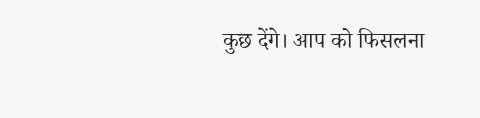कुछ देंगे। आप को फिसलना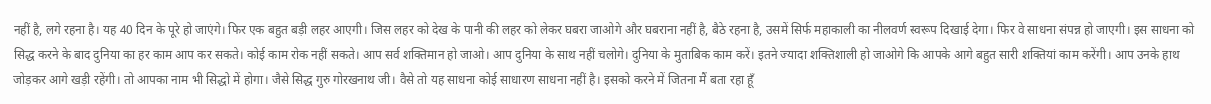नहीं है, लगे रहना है। यह 40 दिन के पूरे हो जाएंगे। फिर एक बहुत बड़ी लहर आएगी। जिस लहर को देख के पानी की लहर को लेकर घबरा जाओगे और घबराना नहीं है, बैठे रहना है, उसमें सिर्फ महाकाली का नीलवर्ण स्वरूप दिखाई देगा। फिर वे साधना संपन्न हो जाएगी। इस साधना को सिद्ध करने के बाद दुनिया का हर काम आप कर सकते। कोई काम रोक नहीं सकते। आप सर्व शक्तिमान हो जाओ। आप दुनिया के साथ नहीं चलोगे। दुनिया के मुताबिक काम करें। इतने ज्यादा शक्तिशाली हो जाओगे कि आपके आगे बहुत सारी शक्तियां काम करेंगी। आप उनके हाथ जोड़कर आगे खड़ी रहेंगी। तो आपका नाम भी सिद्धो में होगा। जैसे सिद्ध गुरु गोरखनाथ जी। वैसे तो यह साधना कोई साधारण साधना नहीं है। इसको करने में जितना मैं बता रहा हूँ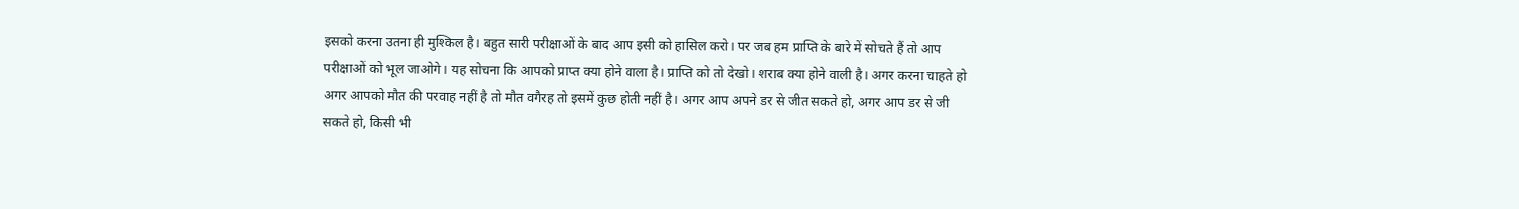इसको करना उतना ही मुश्किल है। बहुत सारी परीक्षाओं के बाद आप इसी को हासिल करो। पर जब हम प्राप्ति के बारे में सोचते हैं तो आप परीक्षाओं को भूल जाओगे। यह सोचना कि आपको प्राप्त क्या होने वाला है। प्राप्ति को तो देखो। शराब क्या होने वाली है। अगर करना चाहते हो अगर आपको मौत की परवाह नहीं है तो मौत वगैरह तो इसमें कुछ होती नहीं है। अगर आप अपने डर से जीत सकते हो, अगर आप डर से जी सकते हो, किसी भी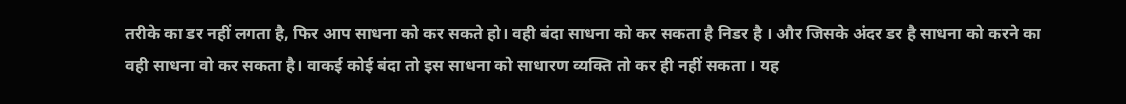तरीके का डर नहीं लगता है, फिर आप साधना को कर सकते हो। वही बंदा साधना को कर सकता है निडर है । और जिसके अंदर डर है साधना को करने का वही साधना वो कर सकता है। वाकई कोई बंदा तो इस साधना को साधारण व्यक्ति तो कर ही नहीं सकता । यह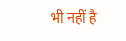भी नहीं है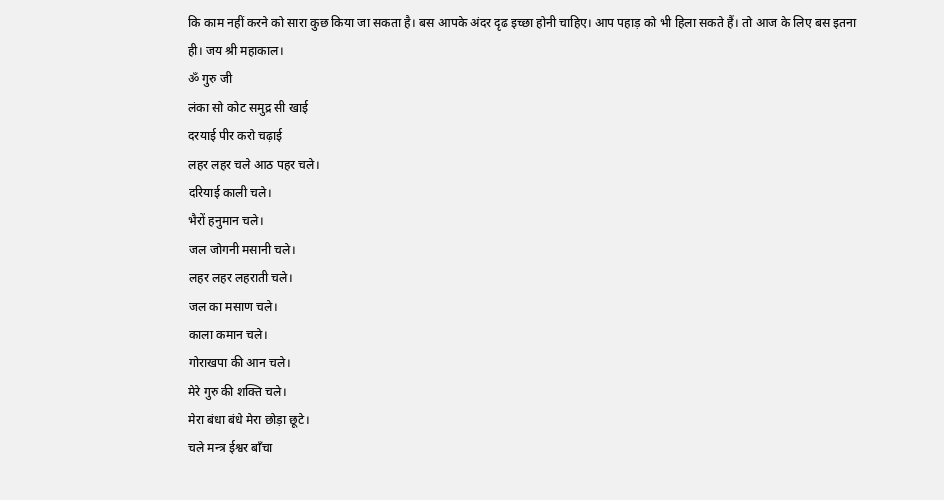कि काम नहीं करने को सारा कुछ किया जा सकता है। बस आपके अंदर दृढ इच्छा होनी चाहिए। आप पहाड़ को भी हिला सकते हैं। तो आज के लिए बस इतना ही। जय श्री महाकाल।
ॐ गुरु जी
लंका सो कोट समुद्र सी खाई
दरयाई पीर करो चढ़ाई
लहर लहर चले आठ पहर चले।
दरियाई काली चले।
भैरों हनुमान चले।
जल जोगनी मसानी चले।
लहर लहर लहराती चले।
जल का मसाण चले।
काला कमान चले।
गोराखपा की आन चले।
मेरे गुरु की शक्ति चले।
मेरा बंधा बंधे मेरा छोड़ा छूटे।
चले मन्त्र ईश्वर बाँचा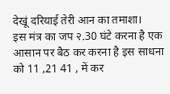देखूं दरियाई तेरी आन का तमाशा।
इस मंत्र का जप २.30 घंटे करना है एक आसान पर बैठ कर करना है इस साधना को 11 ,21 41 , में कर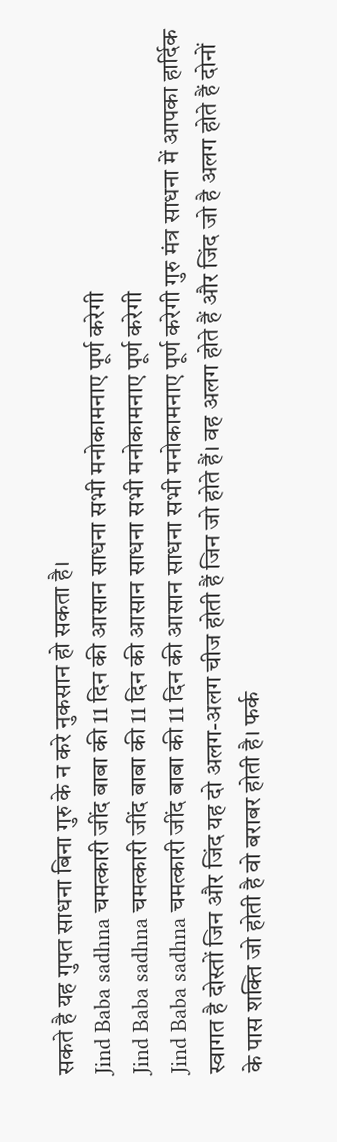सकते है यह गुपत साधना बिना गुरु के न करे नुकसान हो सकता है।
Jind Baba sadhna चमत्कारी जींद बाबा की 11 दिन की आसान साधना सभी मनोकामनाए पूर्ण करेगी
Jind Baba sadhna चमत्कारी जींद बाबा की 11 दिन की आसान साधना सभी मनोकामनाए पूर्ण करेगी
Jind Baba sadhna चमत्कारी जींद बाबा की 11 दिन की आसान साधना सभी मनोकामनाए पूर्ण करेगी गुरु मंत्र साधना में आपका हार्दिक स्वागत है दोस्तों जिन और जिंद यह दो अलग-अलग चीज होती हैं जिन जो होते हैं। वह अलग होते हैं और जिंद जो है अलग होते हैं दोनों के पास शक्ति जो होती है वो बराबर होती है। फर्क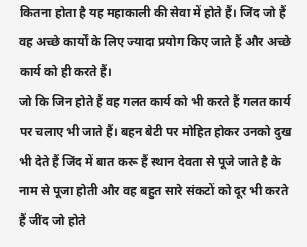कितना होता है यह महाकाली की सेवा में होते हैं। जिंद जो हैं वह अच्छे कार्यों के लिए ज्यादा प्रयोग किए जाते हैं और अच्छे कार्य को ही करते हैं।
जो कि जिन होते हैं वह गलत कार्य को भी करते हैं गलत कार्य पर चलाए भी जाते हैं। बहन बेटी पर मोहित होकर उनको दुख भी देते हैं जिंद में बात करू हैं स्थान देवता से पूजे जाते है के नाम से पूजा होती और वह बहुत सारे संकटों को दूर भी करते हैं जींद जो होते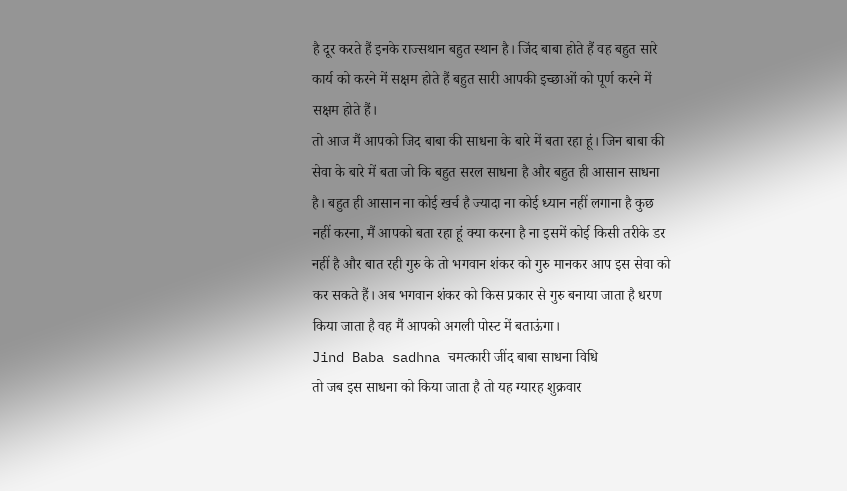है दूर करते हैं इनके राज्सथान बहुत स्थान है। जिंद बाबा होते हैं वह बहुत सारे कार्य को करने में सक्षम होते हैं बहुत सारी आपकी इच्छाओं को पूर्ण करने में सक्षम होते हैं।
तो आज मैं आपको जिद बाबा की साधना के बारे में बता रहा हूं। जिन बाबा की सेवा के बारे में बता जो कि बहुत सरल साधना है और बहुत ही आसान साधना है। बहुत ही आसान ना कोई खर्च है ज्यादा ना कोई ध्यान नहीं लगाना है कुछ नहीं करना, मैं आपको बता रहा हूं क्या करना है ना इसमें कोई किसी तरीके डर नहीं है और बात रही गुरु के तो भगवान शंकर को गुरु मानकर आप इस सेवा को कर सकते हैं। अब भगवान शंकर को किस प्रकार से गुरु बनाया जाता है धरण किया जाता है वह मैं आपको अगली पोस्ट में बताऊंगा।
Jind Baba sadhna चमत्कारी जींद बाबा साधना विधि
तो जब इस साधना को किया जाता है तो यह ग्यारह शुक्रवार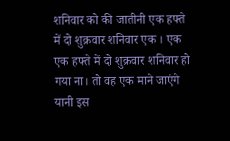शनिवार को की जातीनी एक हफ्ते में दो शुक्रवार शनिवार एक । एक एक हफ्ते में दो शुक्रवार शनिवार हो गया ना। तो वह एक माने जाएंगे यानी इस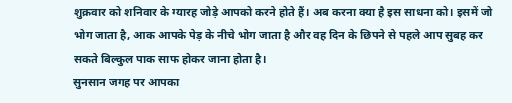शुक्रवार को शनिवार के ग्यारह जोड़े आपको करने होते हैं। अब करना क्या है इस साधना को। इसमें जो भोग जाता है, आक आपके पेड़ के नीचे भोग जाता है और वह दिन के छिपने से पहले आप सुबह कर सकते बिल्कुल पाक साफ होकर जाना होता है।
सुनसान जगह पर आपका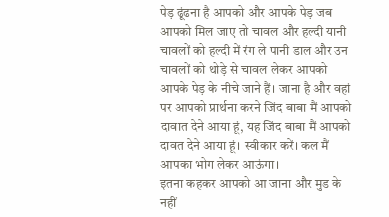पेड़ ढूंढना है आपको और आपके पेड़ जब आपको मिल जाए तो चावल और हल्दी यानी चावलों को हल्दी में रंग ले पानी डाल और उन चावलों को थोड़े से चावल लेकर आपको आपके पेड़ के नीचे जाने हैं। जाना है और वहां पर आपको प्रार्थना करने जिंद बाबा मैं आपको दावात देने आया हूं, यह जिंद बाबा मैं आपको दावत देने आया हूं। स्वीकार करें। कल मैं आपका भोग लेकर आऊंगा।
इतना कहकर आपको आ जाना और मुड के नहीं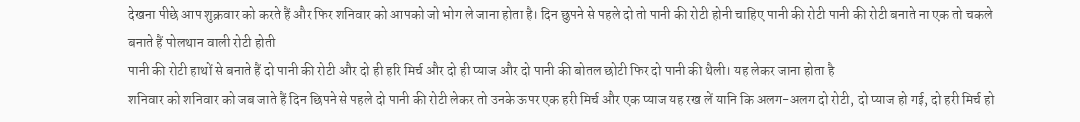देखना पीछे आप शुक्रवार को करते हैं और फिर शनिवार को आपको जो भोग ले जाना होता है। दिन छुपने से पहले दो तो पानी की रोटी होनी चाहिए पानी की रोटी पानी की रोटी बनाते ना एक तो चकले बनाते हैं पोलथान वाली रोटी होती
पानी की रोटी हाथों से बनाते हैं दो पानी की रोटी और दो ही हरि मिर्च और दो ही प्याज और दो पानी की बोतल छोटी फिर दो पानी की थैली। यह लेकर जाना होता है
शनिवार को शनिवार को जब जाते हैं दिन छिपने से पहले दो पानी की रोटी लेकर तो उनके ऊपर एक हरी मिर्च और एक प्याज यह रख लें यानि कि अलग-अलग दो रोटी, दो प्याज हो गई, दो हरी मिर्च हो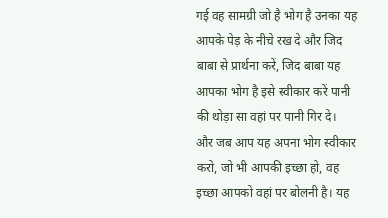गई वह सामग्री जो है भोग है उनका यह आपके पेड़ के नीचे रख दे और जिद बाबा से प्रार्थना करें, जिद बाबा यह आपका भोग है इसे स्वीकार करें पानी की थोड़ा सा वहां पर पानी गिर दे।
और जब आप यह अपना भोग स्वीकार करो, जो भी आपकी इच्छा हो, वह इच्छा आपको वहां पर बोलनी है। यह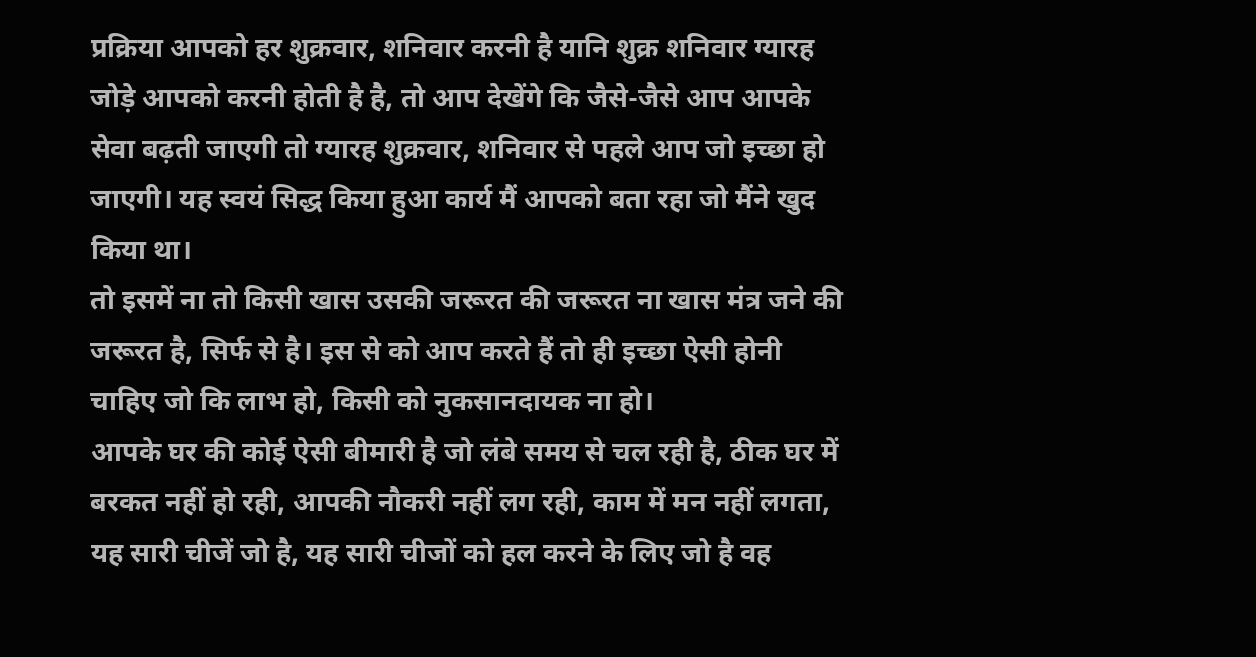प्रक्रिया आपको हर शुक्रवार, शनिवार करनी है यानि शुक्र शनिवार ग्यारह जोड़े आपको करनी होती है है, तो आप देखेंगे कि जैसे-जैसे आप आपके सेवा बढ़ती जाएगी तो ग्यारह शुक्रवार, शनिवार से पहले आप जो इच्छा हो जाएगी। यह स्वयं सिद्ध किया हुआ कार्य मैं आपको बता रहा जो मैंने खुद किया था।
तो इसमें ना तो किसी खास उसकी जरूरत की जरूरत ना खास मंत्र जने की जरूरत है, सिर्फ से है। इस से को आप करते हैं तो ही इच्छा ऐसी होनी चाहिए जो कि लाभ हो, किसी को नुकसानदायक ना हो।
आपके घर की कोई ऐसी बीमारी है जो लंबे समय से चल रही है, ठीक घर में बरकत नहीं हो रही, आपकी नौकरी नहीं लग रही, काम में मन नहीं लगता, यह सारी चीजें जो है, यह सारी चीजों को हल करने के लिए जो है वह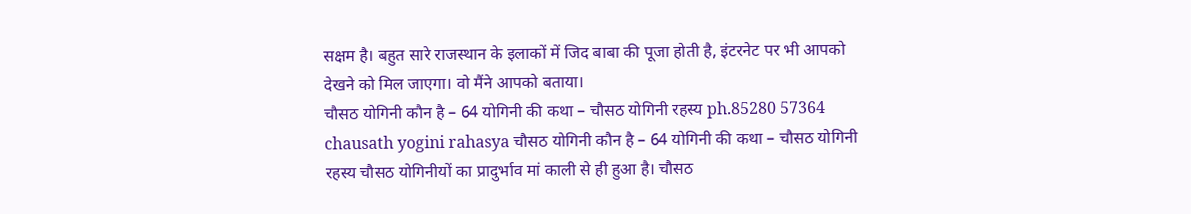सक्षम है। बहुत सारे राजस्थान के इलाकों में जिद बाबा की पूजा होती है, इंटरनेट पर भी आपको देखने को मिल जाएगा। वो मैंने आपको बताया।
चौसठ योगिनी कौन है – 64 योगिनी की कथा – चौसठ योगिनी रहस्य ph.85280 57364
chausath yogini rahasya चौसठ योगिनी कौन है – 64 योगिनी की कथा – चौसठ योगिनी रहस्य चौसठ योगिनीयों का प्रादुर्भाव मां काली से ही हुआ है। चौसठ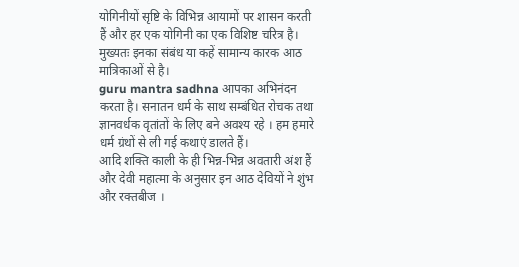योगिनीयों सृष्टि के विभिन्न आयामों पर शासन करती हैं और हर एक योगिनी का एक विशिष्ट चरित्र है। मुख्यतः इनका संबंध या कहें सामान्य कारक आठ मात्रिकाओं से है।
guru mantra sadhna आपका अभिनंदन करता है। सनातन धर्म के साथ सम्बंधित रोचक तथा ज्ञानवर्धक वृतांतों के लिए बने अवश्य रहे । हम हमारे धर्म ग्रंथों से ली गई कथाएं डालते हैं।
आदि शक्ति काली के ही भिन्न-भिन्न अवतारी अंश हैं और देवी महात्मा के अनुसार इन आठ देवियों ने शुंभ और रक्तबीज ।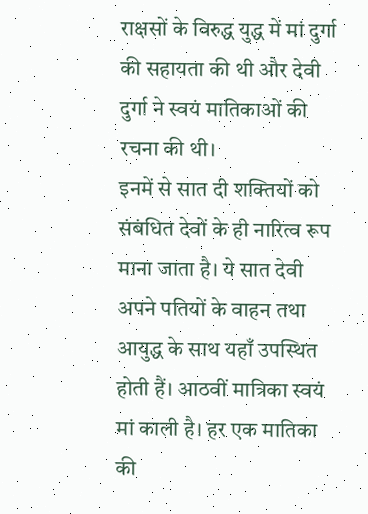राक्षसों के विरुद्ध युद्ध में मां दुर्गा की सहायता की थी और देवी दुर्गा ने स्वयं मातिकाओं की रचना की थी।
इनमें से सात दी शक्तियों को संबंधित देवों के ही नारित्व रूप माना जाता है। ये सात देवी अपने पतियों के वाहन तथा आयुद्ध के साथ यहाँ उपस्थित होती हैं। आठवीं मात्रिका स्वयं मां काली है। हर एक मातिका की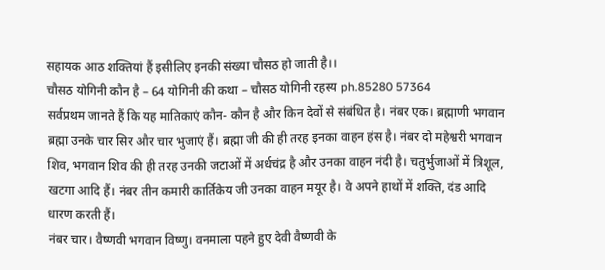सहायक आठ शक्तियां हैं इसीलिए इनकी संख्या चौसठ हो जाती है।।
चौसठ योगिनी कौन है – 64 योगिनी की कथा – चौसठ योगिनी रहस्य ph.85280 57364
सर्वप्रथम जानते हैं कि यह मातिकाएं कौन- कौन है और किन देवों से संबंधित है। नंबर एक। ब्रह्माणी भगवान ब्रह्मा उनके चार सिर और चार भुजाएं हैं। ब्रह्मा जी की ही तरह इनका वाहन हंस है। नंबर दो महेश्वरी भगवान शिव, भगवान शिव की ही तरह उनकी जटाओं में अर्धचंद्र है और उनका वाहन नंदी है। चतुर्भुजाओं में त्रिशूल, खटगा आदि हैं। नंबर तीन कमारी कार्तिकेय जी उनका वाहन मयूर है। वे अपने हाथों में शक्ति, दंड आदि धारण करती हैं।
नंबर चार। वैष्णवी भगवान विष्णु। वनमाला पहने हुए देवी वैष्णवी के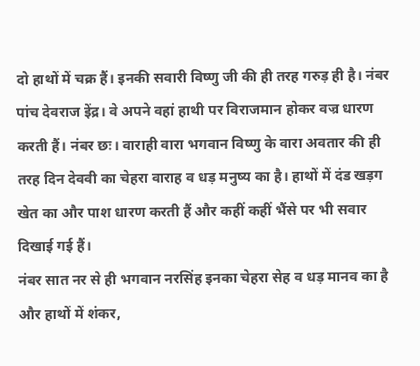दो हाथों में चक्र हैं। इनकी सवारी विष्णु जी की ही तरह गरुड़ ही है। नंबर पांच देवराज इेंद्र। वे अपने वहां हाथी पर विराजमान होकर वज्र धारण करती हैं। नंबर छः। वाराही वारा भगवान विष्णु के वारा अवतार की ही तरह दिन देववी का चेहरा वाराह व धड़ मनुष्य का है। हाथों में दंड खड़ग खेत का और पाश धारण करती हैं और कहीं कहीं भैंसे पर भी सवार दिखाई गई हैं।
नंबर सात नर से ही भगवान नरसिंह इनका चेहरा सेह व धड़ मानव का है और हाथों में शंकर,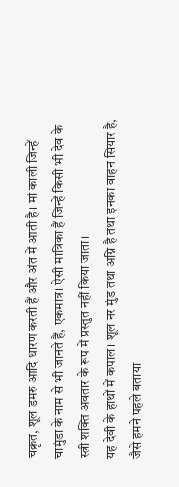चक्रृत, शूल डमरु आदि धारण करती हैं और अंत में आती है। मां काली जिन्हें चामुंडा के नाम से भी जानते हैं, एकमात्र। ऐसी मात्रिका हैं जिन्हें किसी भी देव के स्त्री शक्ति अवतार के रूप में प्रस्तुत नहीं किया जाता।
यह देवी के हाथों में कपाल। शूल नर मुंड तथा अग्नि है तथा इनका वाहन सियार है, जैसे हमने पहले बताया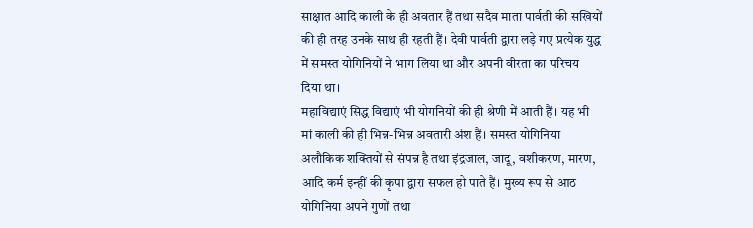साक्षात आदि काली के ही अवतार हैं तथा सदैव माता पार्वती की सखियों की ही तरह उनके साथ ही रहती हैं। देवी पार्वती द्वारा लड़े गए प्रत्येक युद्ध में समस्त योगिनियों ने भाग लिया था और अपनी वीरता का परिचय दिया था।
महाविद्याएं सिद्ध विद्याएं भी योगनियों की ही श्रेणी में आती हैं। यह भी मां काली की ही भिन्न-भिन्न अवतारी अंश हैं। समस्त योगिनिया अलौकिक शक्तियों से संपन्न है तथा इंद्रजाल, जादू, वशीकरण, मारण, आदि कर्म इन्हीं की कृपा द्वारा सफल हो पाते हैं। मुख्य रूप से आठ योगिनिया अपने गुणों तथा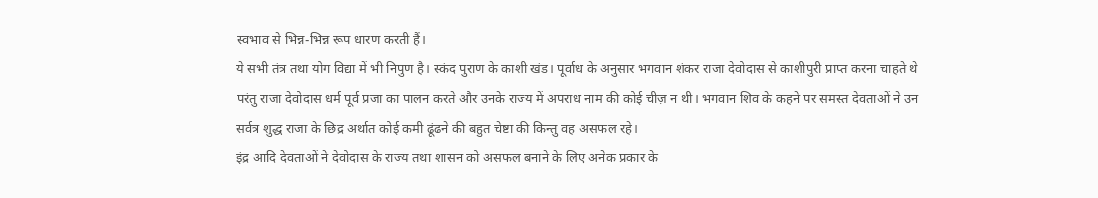स्वभाव से भिन्न-भिन्न रूप धारण करती हैं।
ये सभी तंत्र तथा योग विद्या में भी निपुण है। स्कंद पुराण के काशी खंड। पूर्वाध के अनुसार भगवान शंकर राजा देवोदास से काशीपुरी प्राप्त करना चाहते थे परंतु राजा देवोदास धर्म पूर्व प्रजा का पालन करते और उनके राज्य में अपराध नाम की कोई चीज़ न थी। भगवान शिव के कहने पर समस्त देवताओं ने उन सर्वत्र शुद्ध राजा के छिद्र अर्थात कोई कमी ढूंढने की बहुत चेष्टा की किन्तु वह असफल रहे।
इंद्र आदि देवताओं ने देवोदास के राज्य तथा शासन को असफल बनाने के लिए अनेक प्रकार के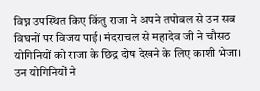विघ्न उपस्थित किए किंतु राजा ने अपने तपोबल से उन सब विघनों पर विजय पाई। मंदराचल से महादेव जी ने चौसठ योगिनियों को राजा के छिद्र दोष देखने के लिए काशी भेजा।
उन योगिनियों ने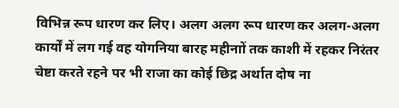विभिन्न रूप धारण कर लिए। अलग अलग रूप धारण कर अलग-अलग कार्यों में लग गई वह योगनिया बारह महीनाों तक काशी में रहकर निरंतर चेष्टा करते रहने पर भी राजा का कोई छिद्र अर्थात दोष ना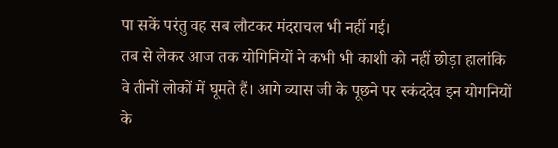पा सकें परंतु वह सब लौटकर मंदराचल भी नहीं गई।
तब से लेकर आज तक योगिनियों ने कभी भी काशी को नहीं छोड़ा हालांकि वे तीनों लोकों में घूमते हैं। आगे व्यास जी के पूछने पर स्कंददेव इन योगनियों के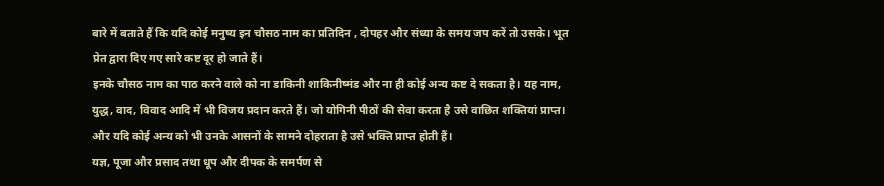बारे में बताते हैं कि यदि कोई मनुष्य इन चौसठ नाम का प्रतिदिन , दोपहर और संध्या के समय जप करें तो उसके। भूत प्रेत द्वारा दिए गए सारे कष्ट दूर हो जाते हैं।
इनके चौसठ नाम का पाठ करने वाले को ना डाकिनी शाकिनीष्मंड और ना ही कोई अन्य कष्ट दे सकता है। यह नाम, युद्ध, वाद, विवाद आदि में भी विजय प्रदान करते हैं। जो योगिनी पीठों की सेवा करता है उसे वाछित शक्तियां प्राप्त। और यदि कोई अन्य को भी उनके आसनों के सामने दोहराता है उसे भक्ति प्राप्त होती हैं।
यज्ञ, पूजा और प्रसाद तथा धूप और दीपक के समर्पण से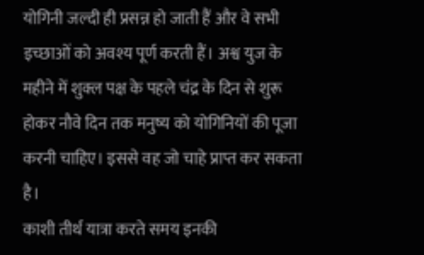योगिनी जल्दी ही प्रसन्न हो जाती हैं और वे सभी इच्छाओं को अवश्य पूर्ण करती हैं। अश्व युज के महीने में शुक्ल पक्ष के पहले चंद्र के दिन से शुरू होकर नौवे दिन तक मनुष्य को योगिनियों की पूजा करनी चाहिए। इससे वह जो चाहे प्राप्त कर सकता है।
काशी तीर्थ यात्रा करते समय इनकी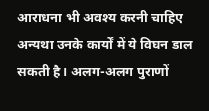आराधना भी अवश्य करनी चाहिए अन्यथा उनके कार्यों में ये विघन डाल सकती है। अलग-अलग पुराणों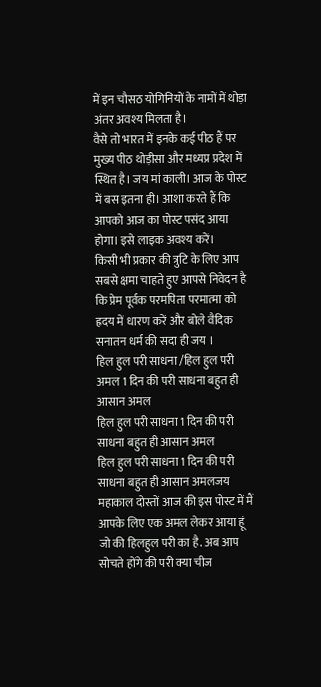में इन चौसठ योगिनियों के नामों में थोड़ा अंतर अवश्य मिलता है।
वैसे तो भारत में इनके कई पीठ हैं पर मुख्य पीठ थोड़ीसा और मध्यप्र प्रदेश में स्थित है। जय मां काली। आज के पोस्ट में बस इतना ही। आशा करते हैं कि आपको आज का पोस्ट पसंद आया होगा। इसे लाइक अवश्य करें।
किसी भी प्रकार की त्रुटि के लिए आप सबसे क्षमा चाहते हुए आपसे निवेदन है कि प्रेम पूर्वक परमपिता परमात्मा को ह्रदय में धारण करें और बोले वैदिक सनातन धर्म की सदा ही जय ।
हिल हुल परी साधना /हिल हुल परी अमल 1 दिन की परी साधना बहुत ही आसान अमल
हिल हुल परी साधना 1 दिन की परी साधना बहुत ही आसान अमल
हिल हुल परी साधना 1 दिन की परी साधना बहुत ही आसान अमलजय महाकाल दोस्तों आज की इस पोस्ट में मैं आपके लिए एक अमल लेकर आया हूं जो की हिलहुल परी का है. अब आप सोचते होंगे की परी क्या चीज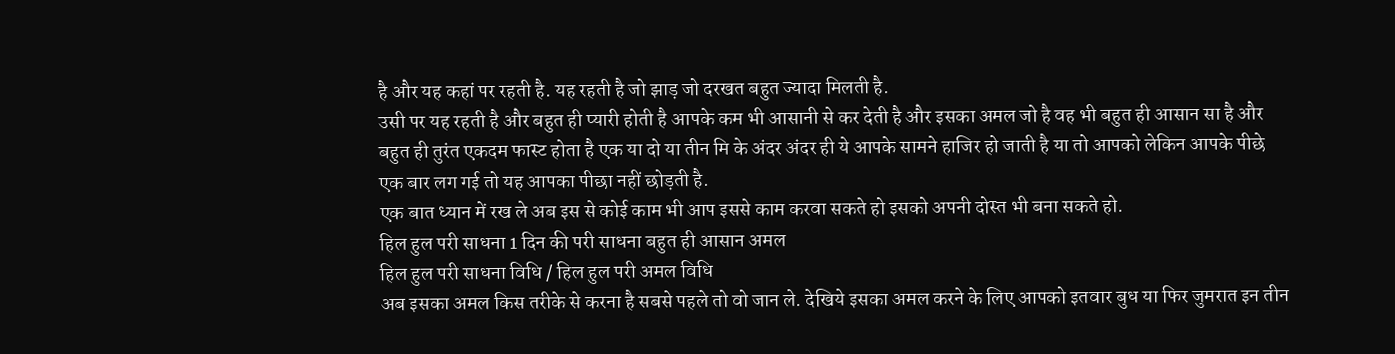है और यह कहां पर रहती है. यह रहती है जो झाड़ जो दरखत बहुत ज्यादा मिलती है.
उसी पर यह रहती है और बहुत ही प्यारी होती है आपके कम भी आसानी से कर देती है और इसका अमल जो है वह भी बहुत ही आसान सा है और बहुत ही तुरंत एकदम फास्ट होता है एक या दो या तीन मि के अंदर अंदर ही ये आपके सामने हाजिर हो जाती है या तो आपको लेकिन आपके पीछे एक बार लग गई तो यह आपका पीछा नहीं छोड़ती है.
एक बात ध्यान में रख ले अब इस से कोई काम भी आप इससे काम करवा सकते हो इसको अपनी दोस्त भी बना सकते हो.
हिल हुल परी साधना 1 दिन की परी साधना बहुत ही आसान अमल
हिल हुल परी साधना विधि / हिल हुल परी अमल विधि
अब इसका अमल किस तरीके से करना है सबसे पहले तो वो जान ले. देखिये इसका अमल करने के लिए आपको इतवार बुध या फिर जुमरात इन तीन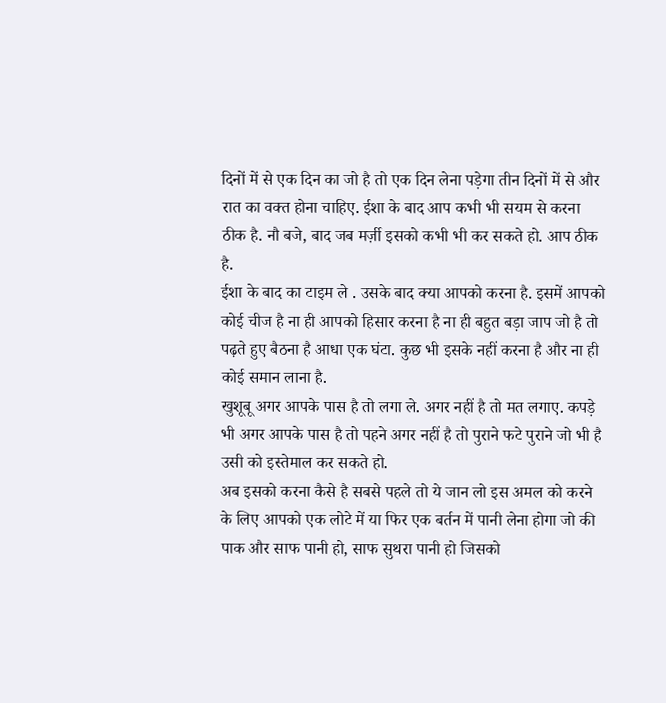दिनों में से एक दिन का जो है तो एक दिन लेना पड़ेगा तीन दिनों में से और रात का वक्त होना चाहिए. ईशा के बाद आप कभी भी सयम से करना ठीक है. नौ बजे, बाद जब मर्ज़ी इसको कभी भी कर सकते हो. आप ठीक है.
ईशा के बाद का टाइम ले . उसके बाद क्या आपको करना है. इसमें आपको कोई चीज है ना ही आपको हिसार करना है ना ही बहुत बड़ा जाप जो है तो पढ़ते हुए बैठना है आधा एक घंटा. कुछ भी इसके नहीं करना है और ना ही कोई समान लाना है.
खुशूबू अगर आपके पास है तो लगा ले. अगर नहीं है तो मत लगाए. कपड़े भी अगर आपके पास है तो पहने अगर नहीं है तो पुराने फटे पुराने जो भी है उसी को इस्तेमाल कर सकते हो.
अब इसको करना कैसे है सबसे पहले तो ये जान लो इस अमल को करने के लिए आपको एक लोटे में या फिर एक बर्तन में पानी लेना होगा जो की पाक और साफ पानी हो, साफ सुथरा पानी हो जिसको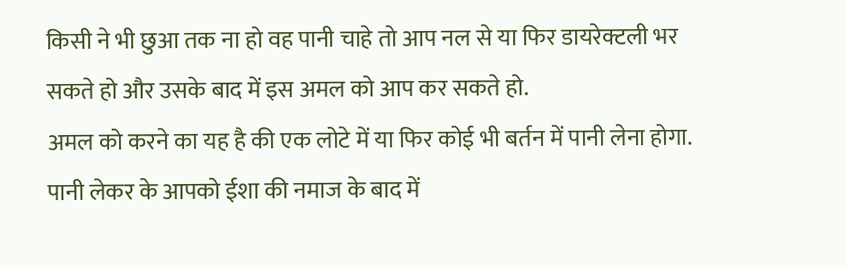किसी ने भी छुआ तक ना हो वह पानी चाहे तो आप नल से या फिर डायरेक्टली भर सकते हो और उसके बाद में इस अमल को आप कर सकते हो.
अमल को करने का यह है की एक लोटे में या फिर कोई भी बर्तन में पानी लेना होगा. पानी लेकर के आपको ईशा की नमाज के बाद में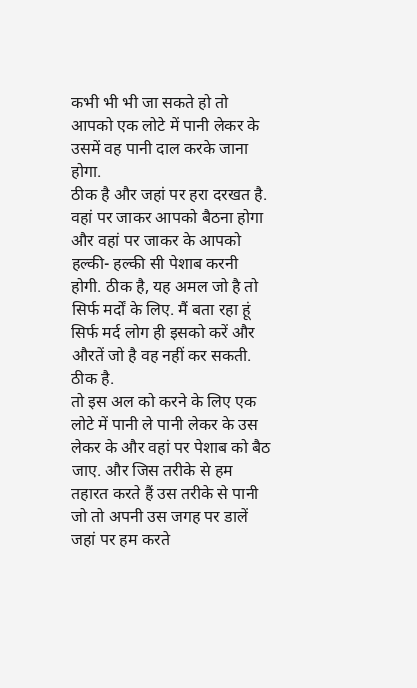कभी भी भी जा सकते हो तो आपको एक लोटे में पानी लेकर के उसमें वह पानी दाल करके जाना होगा.
ठीक है और जहां पर हरा दरखत है. वहां पर जाकर आपको बैठना होगा और वहां पर जाकर के आपको हल्की- हल्की सी पेशाब करनी होगी. ठीक है, यह अमल जो है तो सिर्फ मर्दों के लिए. मैं बता रहा हूं सिर्फ मर्द लोग ही इसको करें और औरतें जो है वह नहीं कर सकती. ठीक है.
तो इस अल को करने के लिए एक लोटे में पानी ले पानी लेकर के उस लेकर के और वहां पर पेशाब को बैठ जाए. और जिस तरीके से हम तहारत करते हैं उस तरीके से पानी जो तो अपनी उस जगह पर डालें जहां पर हम करते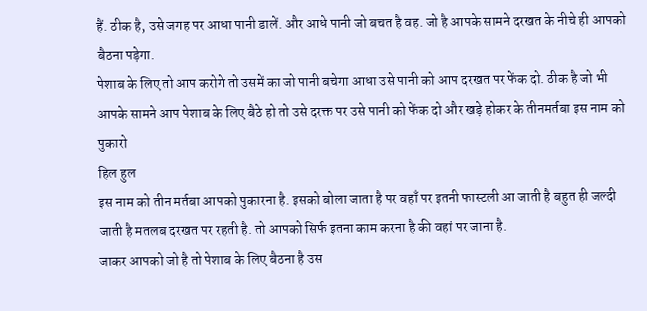हैं. ठीक है, उसे जगह पर आधा पानी डालें. और आधे पानी जो बचत है वह. जो है आपके सामने दरखत के नीचे ही आपको बैठना पड़ेगा.
पेशाब के लिए तो आप करोगे तो उसमें का जो पानी बचेगा आधा उसे पानी को आप दरखत पर फेंक दो. ठीक है जो भी आपके सामने आप पेशाब के लिए बैठे हो तो उसे दरक्त पर उसे पानी को फेंक दो और खड़े होकर के तीनमर्तबा इस नाम को पुकारो
हिल हुल
इस नाम को तीन मर्तबा आपको पुकारना है. इसको बोला जाता है पर वहाँ पर इतनी फास्टली आ जाती है बहुत ही जल्दी जाती है मतलब दरखत पर रहती है. तो आपको सिर्फ इतना काम करना है की वहां पर जाना है.
जाकर आपको जो है तो पेशाब के लिए बैठना है उस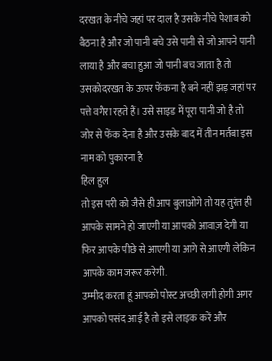दरखत के नीचे जहां पर दाल है उसके नीचे पेशाब को बैठना है और जो पानी बचे उसे पानी से जो आपने पानी लाया है और बचा हुआ जो पानी बच जाता है तो उसकोदरखत के ऊपर फेंकना है बने नहीं झड़ जहां पर पत्ते वगैरा रहते हैं। उसे साइड में पूरा पानी जो है तो जोर से फेंक देना है और उसके बाद में तीन मर्तबा इस नाम को पुकारना है
हिल हुल
तो इस परी को जैसे ही आप बुलाओगे तो यह तुरंत ही आपके सामने हो जाएगी या आपको आवाज़ देगी या फिर आपके पीछे से आएगी या आगे से आएगी लेकिन आपके काम जरूर करेगी.
उम्मीद करता हूं आपको पोस्ट अच्छी लगी होगी अगर आपको पसंद आई है तो इसे लाइक करें और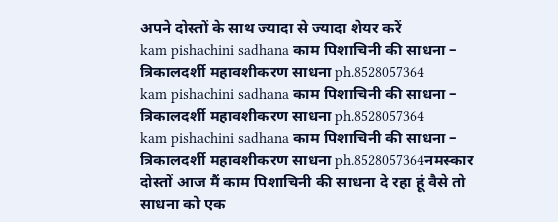अपने दोस्तों के साथ ज्यादा से ज्यादा शेयर करें
kam pishachini sadhana काम पिशाचिनी की साधना – त्रिकालदर्शी महावशीकरण साधना ph.8528057364
kam pishachini sadhana काम पिशाचिनी की साधना – त्रिकालदर्शी महावशीकरण साधना ph.8528057364
kam pishachini sadhana काम पिशाचिनी की साधना – त्रिकालदर्शी महावशीकरण साधना ph.8528057364नमस्कार दोस्तों आज मैं काम पिशाचिनी की साधना दे रहा हूं वैसे तो साधना को एक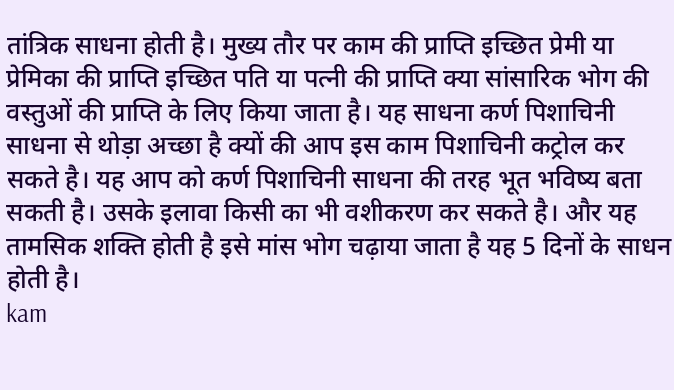तांत्रिक साधना होती है। मुख्य तौर पर काम की प्राप्ति इच्छित प्रेमी या प्रेमिका की प्राप्ति इच्छित पति या पत्नी की प्राप्ति क्या सांसारिक भोग की वस्तुओं की प्राप्ति के लिए किया जाता है। यह साधना कर्ण पिशाचिनी साधना से थोड़ा अच्छा है क्यों की आप इस काम पिशाचिनी कट्रोल कर सकते है। यह आप को कर्ण पिशाचिनी साधना की तरह भूत भविष्य बता सकती है। उसके इलावा किसी का भी वशीकरण कर सकते है। और यह तामसिक शक्ति होती है इसे मांस भोग चढ़ाया जाता है यह 5 दिनों के साधन होती है।
kam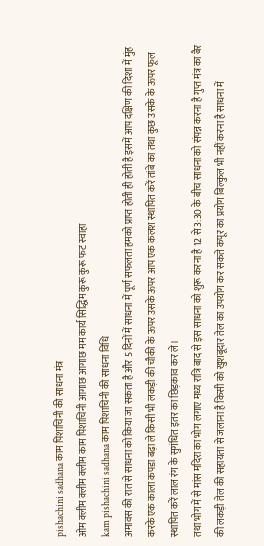pishachini sadhana काम पिशाचिनी की साधना मंत्र
ओम क्लीम क्लीम क्लीम काम पिशाचिनी आगाछ आगाछ मम कार्य सिद्धिम कुरू कुरू फट स्वाहा
kam pishachini sadhana काम पिशाचिनी की साधना विधि
अमावस की रात से साधना को किया जा सकता है और 5 दिनों में साधना में पूर्ण सफलता हमको प्राप्त होती ही होती है इसमें आप दक्षिण की दिशा में मुंह करके एक काला कपडा बढ़ा ले किसी भी लकड़ी की चौकी के ऊपर उसके ऊपर आप एक कलश स्थापित करें तांबे का तथा कुछ उसके के ऊपर फूल स्थापित करें लाल रंग के सुगंधित इतर का छिड़काव कर ले।
तथा भोग में से मांस मदिरा का भोग लगाए मध्य रात्रि बाद से इस साधना को शुरू करना है 12 से 3:30 के बीच साधना को संपन्न करना है गुप्त मंत्र का बैर की लकड़ी तेल की सहायता से जलाना है किसी को खुशबूदार तेल का उपयोग कर सकते कपूर का प्रयोग बिल्कुल भी नहीं करना है साधना में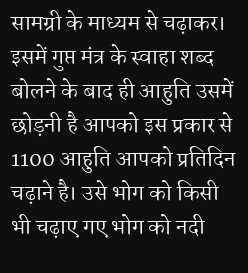सामग्री के माध्यम से चढ़ाकर।
इसमें गुप्त मंत्र के स्वाहा शब्द बोलने के बाद ही आहुति उसमें छोड़नी है आपको इस प्रकार से 1100 आहुति आपको प्रतिदिन चढ़ाने है। उसे भोग को किसी भी चढ़ाए गए भोग को नदी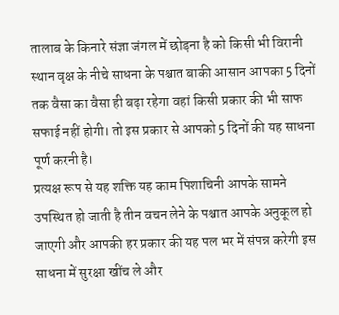तालाब के किनारे संज्ञा जंगल में छोड़ना है को किसी भी विरानी स्थान वृक्ष के नीचे साधना के पश्चात बाकी आसान आपका 5 दिनों तक वैसा का वैसा ही बढ़ा रहेगा वहां किसी प्रकार की भी साफ सफाई नहीं होगी। तो इस प्रकार से आपको 5 दिनों की यह साधना पूर्ण करनी है।
प्रत्यक्ष रूप से यह शक्ति यह काम पिशाचिनी आपके सामने उपस्थित हो जाती है तीन वचन लेने के पश्चात आपके अनुकूल हो जाएगी और आपकी हर प्रकार की यह पल भर में संपन्न करेगी इस साधना में सुरक्षा खींच ले और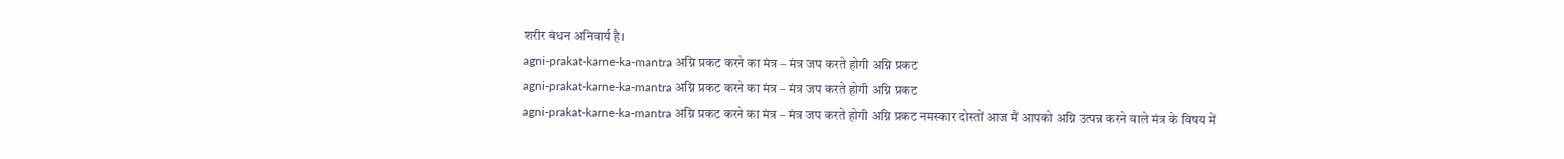शरीर बंधन अनिवार्य है।
agni-prakat-karne-ka-mantra अग्नि प्रकट करने का मंत्र – मंत्र जप करते होगी अग्नि प्रकट
agni-prakat-karne-ka-mantra अग्नि प्रकट करने का मंत्र – मंत्र जप करते होगी अग्नि प्रकट
agni-prakat-karne-ka-mantra अग्नि प्रकट करने का मंत्र – मंत्र जप करते होगी अग्नि प्रकट नमस्कार दोस्तों आज मैं आपको अग्नि उत्पन्न करने वाले मंत्र के विषय में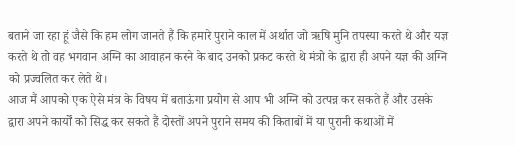बताने जा रहा हूं जैसे कि हम लोग जानते हैं कि हमारे पुराने काल में अर्थात जो ऋषि मुनि तपस्या करते थे और यज्ञ करते थे तो वह भगवान अग्नि का आवाहन करने के बाद उनको प्रकट करते थे मंत्रो के द्वारा ही अपने यज्ञ की अग्नि को प्रज्वलित कर लेते थे।
आज मैं आपको एक ऐसे मंत्र के विषय में बताऊंगा प्रयोग से आप भी अग्नि को उत्पन्न कर सकते हैं और उसके द्वारा अपने कार्यों को सिद्ध कर सकते हैं दोस्तों अपने पुराने समय की किताबों में या पुरानी कथाओं में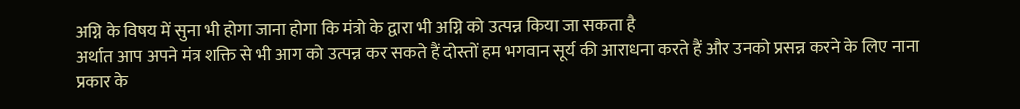अग्नि के विषय में सुना भी होगा जाना होगा कि मंत्रो के द्वारा भी अग्नि को उत्पन्न किया जा सकता है
अर्थात आप अपने मंत्र शक्ति से भी आग को उत्पन्न कर सकते हैं दोस्तों हम भगवान सूर्य की आराधना करते हैं और उनको प्रसन्न करने के लिए नाना प्रकार के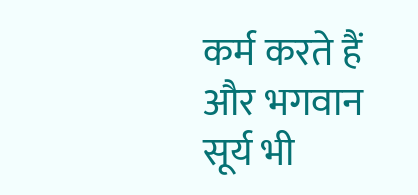कर्म करते हैं और भगवान सूर्य भी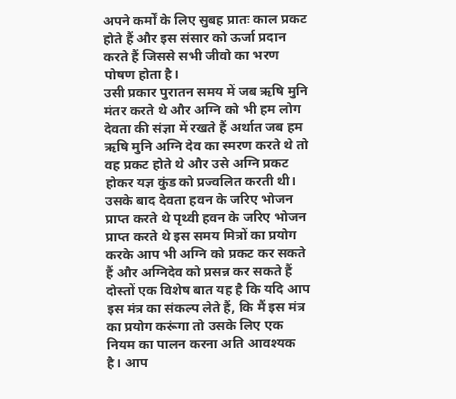अपने कर्मों के लिए सुबह प्रातः काल प्रकट होते हैं और इस संसार को ऊर्जा प्रदान करते हैं जिससे सभी जीवो का भरण पोषण होता है।
उसी प्रकार पुरातन समय में जब ऋषि मुनि मंतर करते थे और अग्नि को भी हम लोग देवता की संज्ञा में रखते हैं अर्थात जब हम ऋषि मुनि अग्नि देव का स्मरण करते थे तो वह प्रकट होते थे और उसे अग्नि प्रकट होकर यज्ञ कुंड को प्रज्वलित करती थी। उसके बाद देवता हवन के जरिए भोजन प्राप्त करते थे पृथ्वी हवन के जरिए भोजन प्राप्त करते थे इस समय मित्रों का प्रयोग करके आप भी अग्नि को प्रकट कर सकते हैं और अग्निदेव को प्रसन्न कर सकते हैं
दोस्तों एक विशेष बात यह है कि यदि आप इस मंत्र का संकल्प लेते हैं, कि मैं इस मंत्र का प्रयोग करूंगा तो उसके लिए एक नियम का पालन करना अति आवश्यक है। आप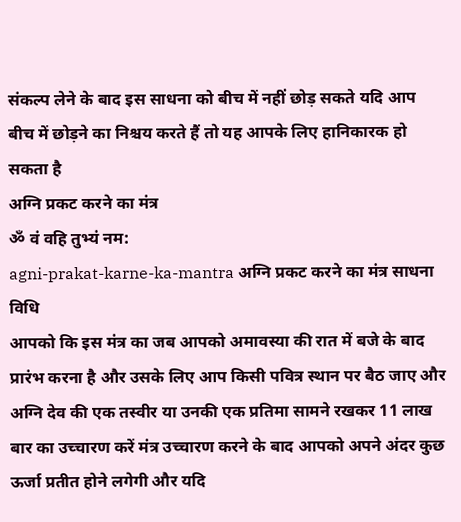संकल्प लेने के बाद इस साधना को बीच में नहीं छोड़ सकते यदि आप बीच में छोड़ने का निश्चय करते हैं तो यह आपके लिए हानिकारक हो सकता है
अग्नि प्रकट करने का मंत्र
ॐ वं वहि तुभ्यं नम:
agni-prakat-karne-ka-mantra अग्नि प्रकट करने का मंत्र साधना विधि
आपको कि इस मंत्र का जब आपको अमावस्या की रात में बजे के बाद प्रारंभ करना है और उसके लिए आप किसी पवित्र स्थान पर बैठ जाए और अग्नि देव की एक तस्वीर या उनकी एक प्रतिमा सामने रखकर 11 लाख बार का उच्चारण करें मंत्र उच्चारण करने के बाद आपको अपने अंदर कुछ ऊर्जा प्रतीत होने लगेगी और यदि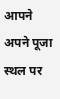आपने अपने पूजा स्थल पर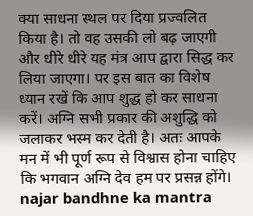क्या साधना स्थल पर दिया प्रज्वलित किया है। तो वह उसकी लो बढ़ जाएगी और धीरे धीरे यह मंत्र आप द्वारा सिद्ध कर लिया जाएगा। पर इस बात का विशेष ध्यान रखें कि आप शुद्ध हो कर साधना करें। अग्नि सभी प्रकार की अशुद्धि को जलाकर भस्म कर देती है। अतः आपके मन में भी पूर्ण रूप से विश्वास होना चाहिए कि भगवान अग्नि देव हम पर प्रसन्न होंगे।
najar bandhne ka mantra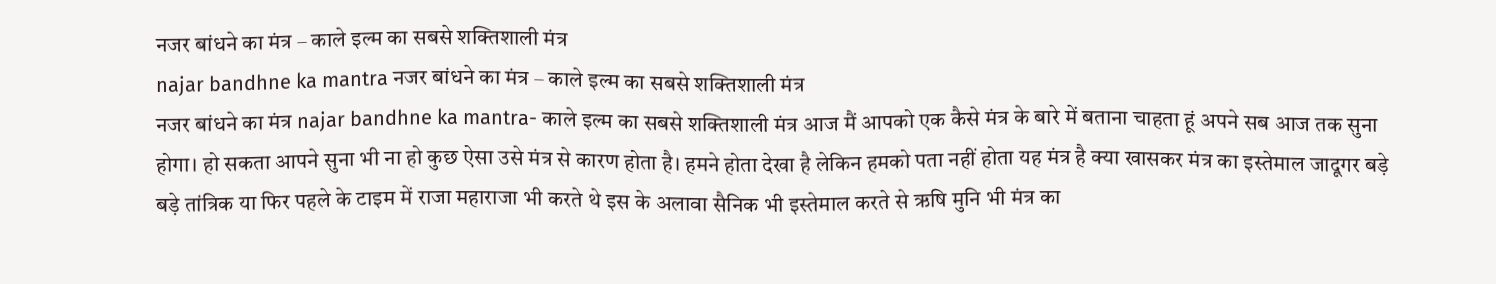नजर बांधने का मंत्र – काले इल्म का सबसे शक्तिशाली मंत्र
najar bandhne ka mantra नजर बांधने का मंत्र – काले इल्म का सबसे शक्तिशाली मंत्र
नजर बांधने का मंत्र najar bandhne ka mantra- काले इल्म का सबसे शक्तिशाली मंत्र आज मैं आपको एक कैसे मंत्र के बारे में बताना चाहता हूं अपने सब आज तक सुना होगा। हो सकता आपने सुना भी ना हो कुछ ऐसा उसे मंत्र से कारण होता है। हमने होता देखा है लेकिन हमको पता नहीं होता यह मंत्र है क्या खासकर मंत्र का इस्तेमाल जादूगर बड़े बड़े तांत्रिक या फिर पहले के टाइम में राजा महाराजा भी करते थे इस के अलावा सैनिक भी इस्तेमाल करते से ऋषि मुनि भी मंत्र का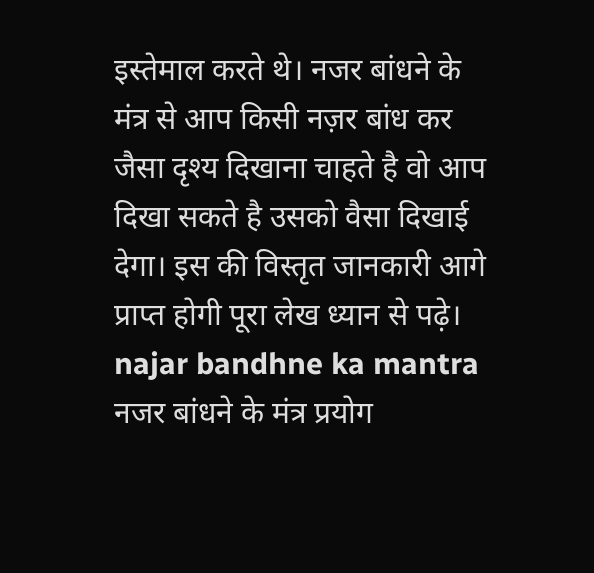इस्तेमाल करते थे। नजर बांधने के मंत्र से आप किसी नज़र बांध कर जैसा दृश्य दिखाना चाहते है वो आप दिखा सकते है उसको वैसा दिखाई देगा। इस की विस्तृत जानकारी आगे प्राप्त होगी पूरा लेख ध्यान से पढ़े।
najar bandhne ka mantra नजर बांधने के मंत्र प्रयोग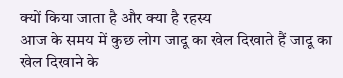क्यों किया जाता है और क्या है रहस्य
आज के समय में कुछ लोग जादू का खेल दिखाते हैं जादू का खेल दिखाने के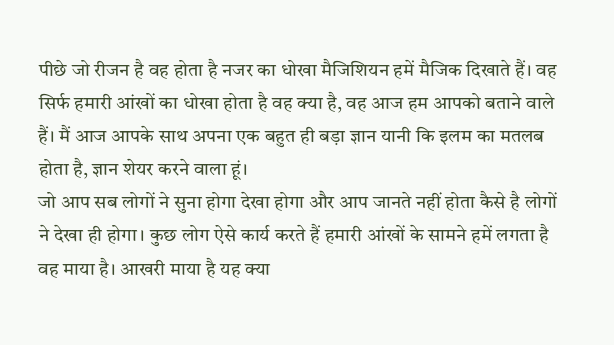पीछे जो रीजन है वह होता है नजर का धोखा मैजिशियन हमें मैजिक दिखाते हैं। वह सिर्फ हमारी आंखों का धोखा होता है वह क्या है, वह आज हम आपको बताने वाले हैं। मैं आज आपके साथ अपना एक बहुत ही बड़ा ज्ञान यानी कि इलम का मतलब होता है, ज्ञान शेयर करने वाला हूं।
जो आप सब लोगों ने सुना होगा देखा होगा और आप जानते नहीं होता कैसे है लोगों ने देखा ही होगा। कुछ लोग ऐसे कार्य करते हैं हमारी आंखों के सामने हमें लगता है वह माया है। आखरी माया है यह क्या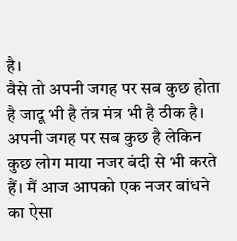है।
वैसे तो अपनी जगह पर सब कुछ होता है जादू भी है तंत्र मंत्र भी है ठीक है। अपनी जगह पर सब कुछ है लेकिन कुछ लोग माया नजर बंदी से भी करते हैं। मैं आज आपको एक नजर बांधने का ऐसा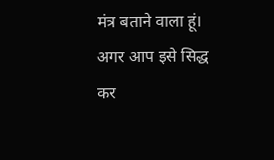मंत्र बताने वाला हूं।
अगर आप इसे सिद्ध कर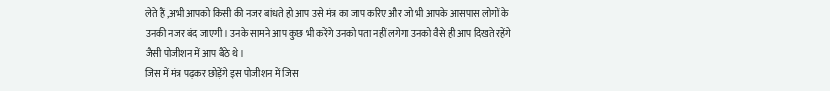लेते हैं ,अभी आपको किसी की नजर बांधते हो आप उसे मंत्र का जाप करिए और जो भी आपके आसपास लोगों के उनकी नजर बंद जाएगी। उनके सामने आप कुछ भी करेंगे उनको पता नहीं लगेगा उनको वैसे ही आप दिखते रहेंगे जैसी पोजीशन में आप बैठे थे।
जिस में मंत्र पढ़कर छोड़ेंगे इस पोजीशन में जिस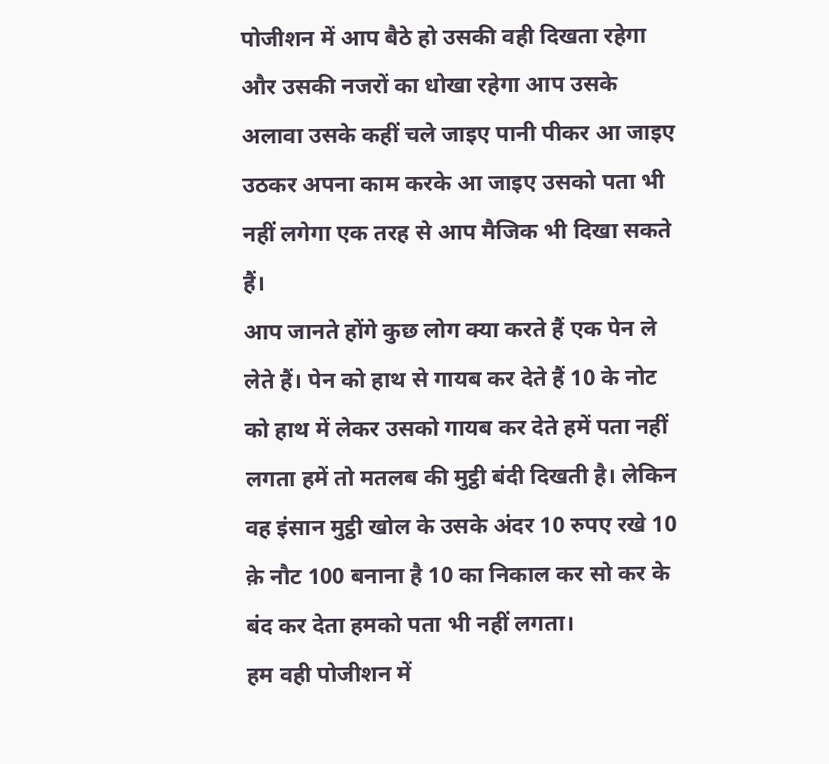पोजीशन में आप बैठे हो उसकी वही दिखता रहेगा और उसकी नजरों का धोखा रहेगा आप उसके अलावा उसके कहीं चले जाइए पानी पीकर आ जाइए उठकर अपना काम करके आ जाइए उसको पता भी नहीं लगेगा एक तरह से आप मैजिक भी दिखा सकते हैं।
आप जानते होंगे कुछ लोग क्या करते हैं एक पेन ले लेते हैं। पेन को हाथ से गायब कर देते हैं 10 के नोट को हाथ में लेकर उसको गायब कर देते हमें पता नहीं लगता हमें तो मतलब की मुट्ठी बंदी दिखती है। लेकिन वह इंसान मुट्ठी खोल के उसके अंदर 10 रुपए रखे 10 क़े नौट 100 बनाना है 10 का निकाल कर सो कर के बंद कर देता हमको पता भी नहीं लगता।
हम वही पोजीशन में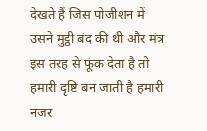देखते हैं जिस पोजीशन में उसने मुट्ठी बंद की थी और मंत्र इस तरह से फूंक देता है तो हमारी दृष्टि बन जाती है हमारी नजर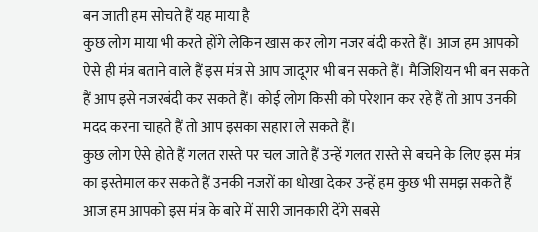बन जाती हम सोचते हैं यह माया है
कुछ लोग माया भी करते होंगे लेकिन खास कर लोग नजर बंदी करते हैं। आज हम आपको ऐसे ही मंत्र बताने वाले हैं इस मंत्र से आप जादूगर भी बन सकते हैं। मैजिशियन भी बन सकते हैं आप इसे नजरबंदी कर सकते हैं। कोई लोग किसी को परेशान कर रहे हैं तो आप उनकी मदद करना चाहते हैं तो आप इसका सहारा ले सकते हैं।
कुछ लोग ऐसे होते हैं गलत रास्ते पर चल जाते हैं उन्हें गलत रास्ते से बचने के लिए इस मंत्र का इस्तेमाल कर सकते हैं उनकी नजरों का धोखा देकर उन्हें हम कुछ भी समझ सकते हैं आज हम आपको इस मंत्र के बारे में सारी जानकारी देंगे सबसे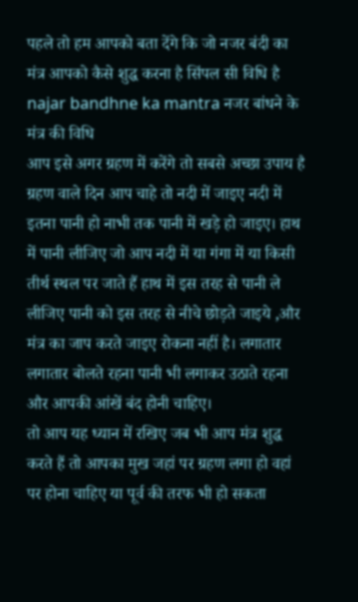पहले तो हम आपको बता देंगे कि जो नजर बंदी का मंत्र आपको कैसे शुद्ध करना है सिंपल सी विधि है
najar bandhne ka mantra नजर बांधने के मंत्र की विधि
आप इसे अगर ग्रहण में करेंगे तो सबसे अच्छा उपाय है ग्रहण वाले दिन आप चाहे तो नदी में जाइए नदी में इतना पानी हो नाभी तक पानी में खड़े हो जाइए। हाथ में पानी लीजिए जो आप नदी में या गंगा में या किसी तीर्थ स्थल पर जाते हैं हाथ में इस तरह से पानी ले लीजिए पानी को इस तरह से नीचे छोड़ते जाइये ,और मंत्र का जाप करते जाइए रोकना नहीं है। लगातार लगातार बोलते रहना पानी भी लगाकर उठाते रहना और आपकी आंखें बंद होनी चाहिए।
तो आप यह ध्यान में रखिए जब भी आप मंत्र शुद्ध करते हैं तो आपका मुख जहां पर ग्रहण लगा हो वहां पर होना चाहिए या पूर्व की तरफ भी हो सकता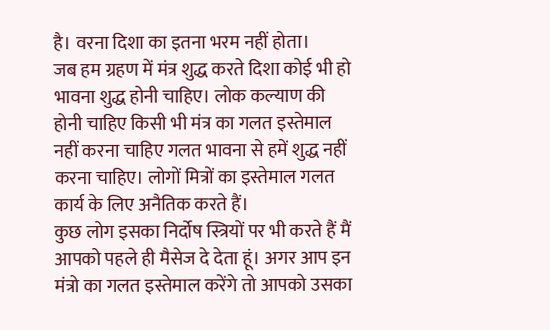है। वरना दिशा का इतना भरम नहीं होता।
जब हम ग्रहण में मंत्र शुद्ध करते दिशा कोई भी हो भावना शुद्ध होनी चाहिए। लोक कल्याण की होनी चाहिए किसी भी मंत्र का गलत इस्तेमाल नहीं करना चाहिए गलत भावना से हमें शुद्ध नहीं करना चाहिए। लोगों मित्रों का इस्तेमाल गलत कार्य के लिए अनैतिक करते हैं।
कुछ लोग इसका निर्दोष स्त्रियों पर भी करते हैं मैं आपको पहले ही मैसेज दे देता हूं। अगर आप इन मंत्रो का गलत इस्तेमाल करेंगे तो आपको उसका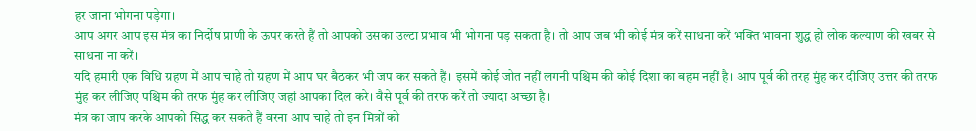हर जाना भोगना पड़ेगा।
आप अगर आप इस मंत्र का निर्दोष प्राणी के ऊपर करते हैं तो आपको उसका उल्टा प्रभाव भी भोगना पड़ सकता है। तो आप जब भी कोई मंत्र करें साधना करें भक्ति भावना शुद्ध हो लोक कल्याण की खबर से साधना ना करें।
यदि हमारी एक विधि ग्रहण में आप चाहे तो ग्रहण में आप घर बैठकर भी जप कर सकते हैं। इसमें कोई जोत नहीं लगनी पश्चिम की कोई दिशा का बहम नहीं है। आप पूर्व की तरह मुंह कर दीजिए उत्तर की तरफ मुंह कर लीजिए पश्चिम की तरफ मुंह कर लीजिए जहां आपका दिल करे। वैसे पूर्व की तरफ करें तो ज्यादा अच्छा है।
मंत्र का जाप करके आपको सिद्ध कर सकते हैं वरना आप चाहे तो इन मित्रों को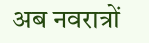अब नवरात्रों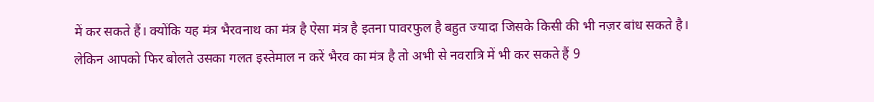में कर सकते हैं। क्योंकि यह मंत्र भैरवनाथ का मंत्र है ऐसा मंत्र है इतना पावरफुल है बहुत ज्यादा जिसके किसी की भी नज़र बांध सकते है।
लेकिन आपको फिर बोलते उसका गलत इस्तेमाल न करें भैरव का मंत्र है तो अभी से नवरात्रि में भी कर सकते हैं 9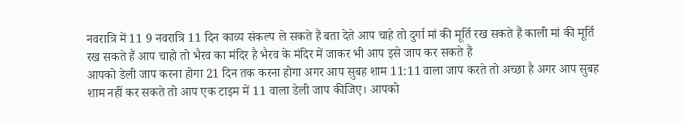नवरात्रि में 11 9 नवरात्रि 11 दिन काव्य संकल्प ले सकते हैं बता देते आप चाहे तो दुर्गा मां की मूर्ति रख सकते हैं काली मां की मूर्ति रख सकते हैं आप चाहो तो भैरव का मंदिर है भैरव के मंदिर में जाकर भी आप इसे जाप कर सकते हैं
आपको डेली जाप करना होगा 21 दिन तक करना होगा अगर आप सुबह शाम 11:11 वाला जाप करते तो अच्छा है अगर आप सुबह शाम नहीं कर सकते तो आप एक टाइम में 11 वाला डेली जाप कीजिए। आपको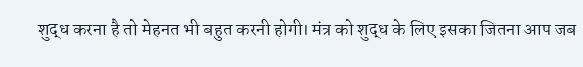शुद्ध करना है तो मेहनत भी बहुत करनी होगी। मंत्र को शुद्ध के लिए इसका जितना आप जब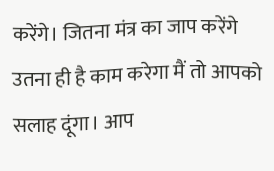करेंगे। जितना मंत्र का जाप करेंगे उतना ही है काम करेगा मैं तो आपको सलाह दूंगा। आप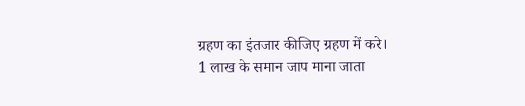ग्रहण का इंतजार कीजिए ग्रहण में करे।
1 लाख के समान जाप माना जाता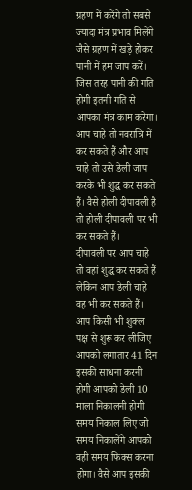ग्रहण में करेंगे तो सबसे ज्यादा मंत्र प्रभाव मिलेंगे जैसे ग्रहण में खड़े होकर पानी में हम जाप करें। जिस तरह पानी की गति होगी इतनी गति से आपका मंत्र काम करेगा। आप चाहे तो नवरात्रि में कर सकते हैं और आप चाहे तो उसे डेली जाप करके भी शुद्ध कर सकते हैं। वैसे होली दीपावली है तो होली दीपावली पर भी कर सकते हैं।
दीपावली पर आप चाहे तो वहां शुद्ध कर सकते हैं लेकिन आप डेली चाहे वह भी कर सकते हैं। आप किसी भी शुक्ल पक्ष से शुरू कर लीजिए आपको लगातार 41 दिन इसकी साधना करनी होगी आपको डेली 10 माला निकालनी होगी समय निकाल लिए जो समय निकालेंगे आपको वही समय फिक्स करना होगा। वैसे आप इसकी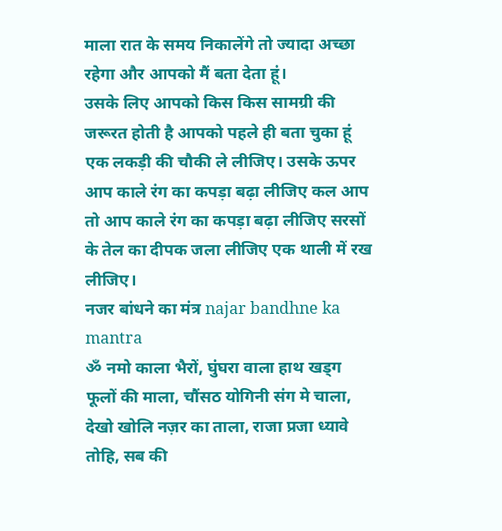माला रात के समय निकालेंगे तो ज्यादा अच्छा रहेगा और आपको मैं बता देता हूं।
उसके लिए आपको किस किस सामग्री की जरूरत होती है आपको पहले ही बता चुका हूं एक लकड़ी की चौकी ले लीजिए। उसके ऊपर आप काले रंग का कपड़ा बढ़ा लीजिए कल आप तो आप काले रंग का कपड़ा बढ़ा लीजिए सरसों के तेल का दीपक जला लीजिए एक थाली में रख लीजिए।
नजर बांधने का मंत्र najar bandhne ka mantra
ॐ नमो काला भैरों, घुंघरा वाला हाथ खड्ग फूलों की माला, चौंसठ योगिनी संग मे चाला, देखो खोलि नज़र का ताला, राजा प्रजा ध्यावे तोहि, सब की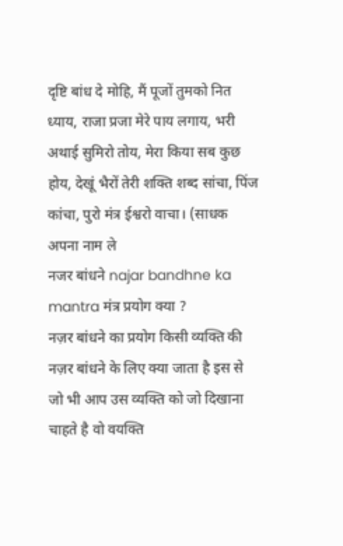दृष्टि बांध दे मोहि, मैं पूजों तुमको नित ध्याय, राजा प्रजा मेरे पाय लगाय, भरी अथाई सुमिरो तोय, मेरा किया सब कुछ होय, देखूं भैरों तेरी शक्ति शब्द सांचा, पिंज कांचा, पुरो मंत्र ईश्वरो वाचा। (साधक अपना नाम ले
नजर बांधने najar bandhne ka mantra मंत्र प्रयोग क्या ?
नज़र बांधने का प्रयोग किसी व्यक्ति की नज़र बांधने के लिए क्या जाता है इस से जो भी आप उस व्यक्ति को जो दिखाना चाहते है वो वयक्ति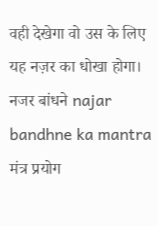वही देखेगा वो उस के लिए यह नज़र का धोखा होगा।
नजर बांधने najar bandhne ka mantra मंत्र प्रयोग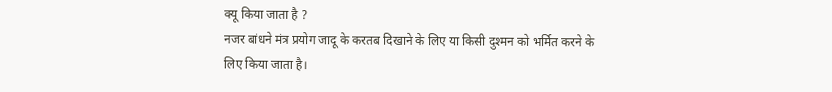क्यू किया जाता है ?
नजर बांधने मंत्र प्रयोग जादू के करतब दिखाने के लिए या किसी दुश्मन को भर्मित करने के लिए किया जाता है।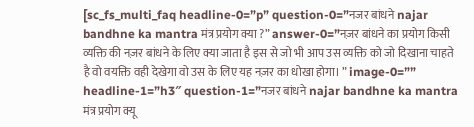[sc_fs_multi_faq headline-0=”p” question-0=”नजर बांधने najar bandhne ka mantra मंत्र प्रयोग क्या ?” answer-0=”नज़र बांधने का प्रयोग किसी व्यक्ति की नज़र बांधने के लिए क्या जाता है इस से जो भी आप उस व्यक्ति को जो दिखाना चाहते है वो वयक्ति वही देखेगा वो उस के लिए यह नज़र का धोखा होगा। ” image-0=”” headline-1=”h3″ question-1=”नजर बांधने najar bandhne ka mantra मंत्र प्रयोग क्यू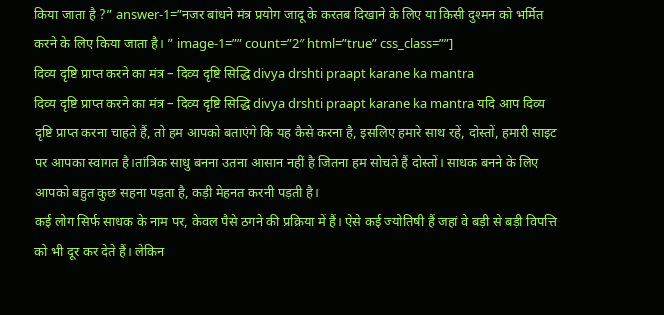किया जाता है ?” answer-1=”नजर बांधने मंत्र प्रयोग जादू के करतब दिखाने के लिए या किसी दुश्मन को भर्मित करने के लिए किया जाता है। ” image-1=”” count=”2″ html=”true” css_class=””]
दिव्य दृष्टि प्राप्त करने का मंत्र – दिव्य दृष्टि सिद्धि divya drshti praapt karane ka mantra
दिव्य दृष्टि प्राप्त करने का मंत्र – दिव्य दृष्टि सिद्धि divya drshti praapt karane ka mantra यदि आप दिव्य दृष्टि प्राप्त करना चाहते हैं, तो हम आपको बताएंगे कि यह कैसे करना है, इसलिए हमारे साथ रहें, दोस्तों, हमारी साइट पर आपका स्वागत है।तांत्रिक साधु बनना उतना आसान नहीं है जितना हम सोचते हैं दोस्तों। साधक बनने के लिए आपको बहुत कुछ सहना पड़ता है, कड़ी मेहनत करनी पड़ती है।
कई लोग सिर्फ साधक के नाम पर, केवल पैसे ठगने की प्रक्रिया में हैं। ऐसे कई ज्योतिषी हैं जहां वे बड़ी से बड़ी विपत्ति को भी दूर कर देते हैं। लेकिन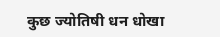कुछ ज्योतिषी धन धोखा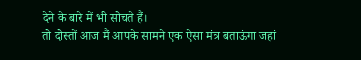देने के बारे में भी सोचते हैं।
तो दोस्तों आज मैं आपके सामने एक ऐसा मंत्र बताऊंगा जहां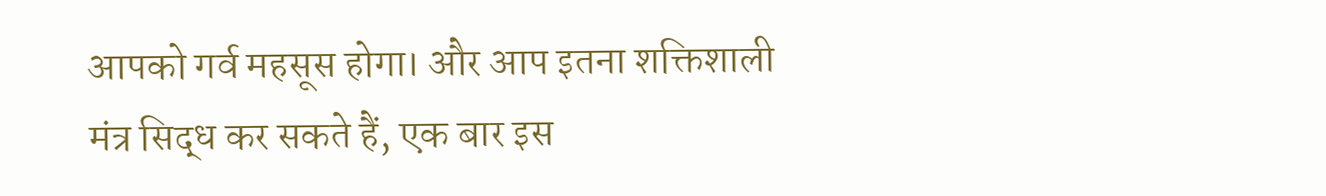आपको गर्व महसूस होगा। और आप इतना शक्तिशाली मंत्र सिद्ध कर सकते हैं, एक बार इस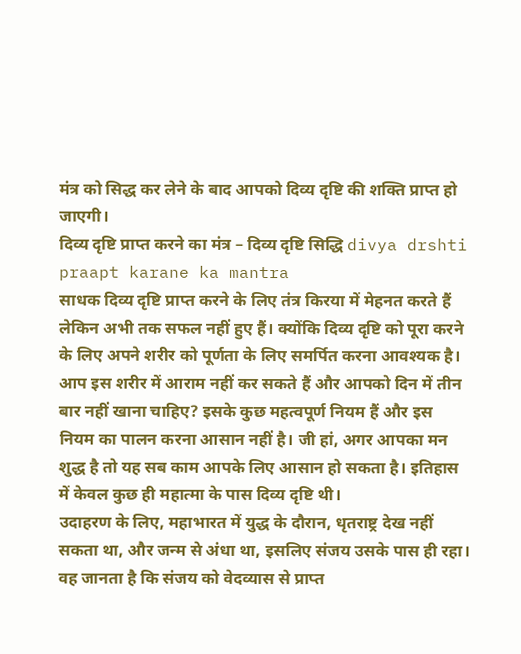मंत्र को सिद्ध कर लेने के बाद आपको दिव्य दृष्टि की शक्ति प्राप्त हो जाएगी।
दिव्य दृष्टि प्राप्त करने का मंत्र – दिव्य दृष्टि सिद्धि divya drshti praapt karane ka mantra
साधक दिव्य दृष्टि प्राप्त करने के लिए तंत्र किरया में मेहनत करते हैं लेकिन अभी तक सफल नहीं हुए हैं। क्योंकि दिव्य दृष्टि को पूरा करने के लिए अपने शरीर को पूर्णता के लिए समर्पित करना आवश्यक है।
आप इस शरीर में आराम नहीं कर सकते हैं और आपको दिन में तीन बार नहीं खाना चाहिए? इसके कुछ महत्वपूर्ण नियम हैं और इस नियम का पालन करना आसान नहीं है। जी हां, अगर आपका मन शुद्ध है तो यह सब काम आपके लिए आसान हो सकता है। इतिहास में केवल कुछ ही महात्मा के पास दिव्य दृष्टि थी।
उदाहरण के लिए, महाभारत में युद्ध के दौरान, धृतराष्ट्र देख नहीं सकता था, और जन्म से अंधा था, इसलिए संजय उसके पास ही रहा। वह जानता है कि संजय को वेदव्यास से प्राप्त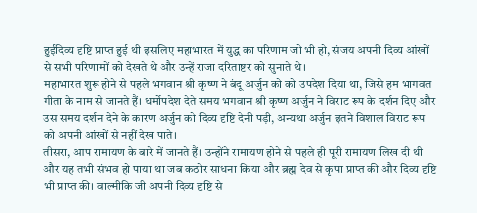हुईदिव्य दृष्टि प्राप्त हुई थी इसलिए महाभारत में युद्ध का परिणाम जो भी हो, संजय अपनी दिव्य आंखों से सभी परिणामों को देखते थे और उन्हें राजा दरिताष्टर को सुनाते थे।
महाभारत शुरू होने से पहले भगवान श्री कृष्ण ने बंदू अर्जुन को को उपदेश दिया था, जिसे हम भागवत गीता के नाम से जानते हैं। धर्मोपदेश देते समय भगवान श्री कृष्ण अर्जुन ने विराट रूप के दर्शन दिए और उस समय दर्शन देने के कारण अर्जुन को दिव्य दृष्टि देनी पड़ी, अन्यथा अर्जुन इतने विशाल विराट रूप को अपनी आंखों से नहीं देख पाते।
तीसरा, आप रामायण के बारे में जानते हैं। उन्होंने रामायण होने से पहले ही पूरी रामायण लिख दी थी और यह तभी संभव हो पाया था जब कठोर साधना किया और ब्रह्म देव से कृपा प्राप्त की और दिव्य दृष्टि भी प्राप्त की। वाल्मीकि जी अपनी दिव्य दृष्टि से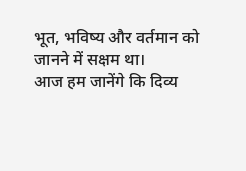भूत, भविष्य और वर्तमान को जानने में सक्षम था।
आज हम जानेंगे कि दिव्य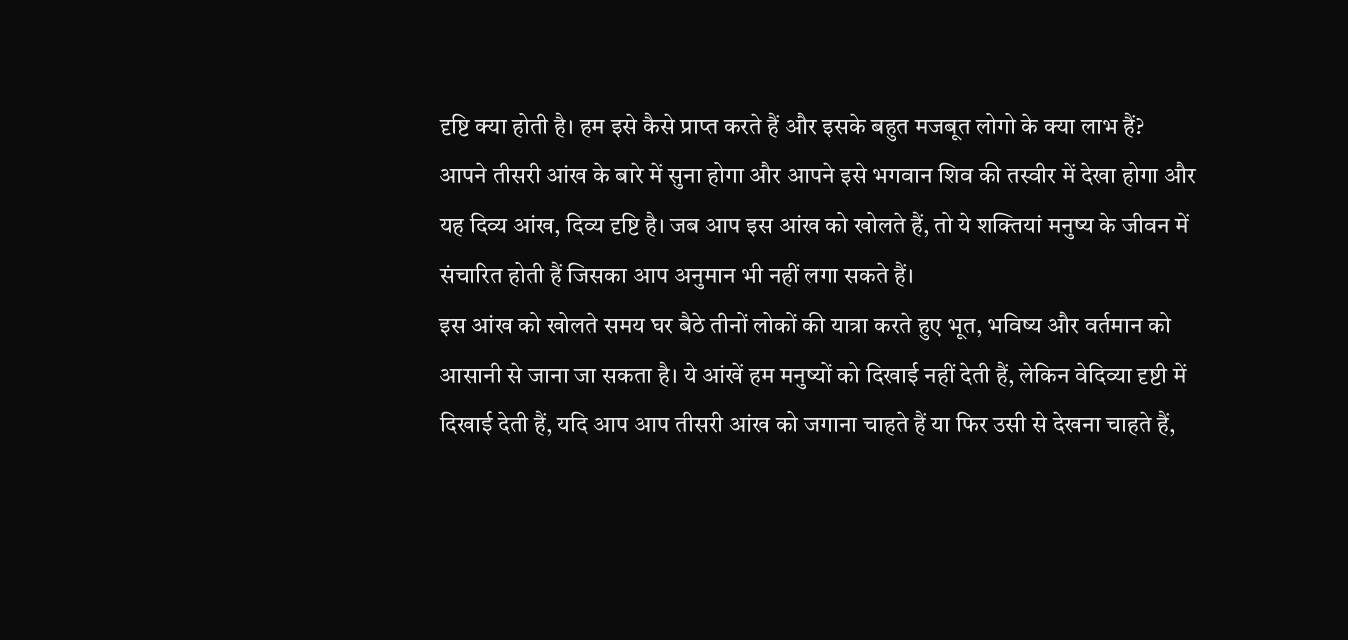दृष्टि क्या होती है। हम इसे कैसे प्राप्त करते हैं और इसके बहुत मजबूत लोगो के क्या लाभ हैं?
आपने तीसरी आंख के बारे में सुना होगा और आपने इसे भगवान शिव की तस्वीर में देखा होगा और यह दिव्य आंख, दिव्य दृष्टि है। जब आप इस आंख को खोलते हैं, तो ये शक्तियां मनुष्य के जीवन में संचारित होती हैं जिसका आप अनुमान भी नहीं लगा सकते हैं।
इस आंख को खोलते समय घर बैठे तीनों लोकों की यात्रा करते हुए भूत, भविष्य और वर्तमान को आसानी से जाना जा सकता है। ये आंखें हम मनुष्यों को दिखाई नहीं देती हैं, लेकिन वेदिव्या दृष्टी में दिखाई देती हैं, यदि आप आप तीसरी आंख को जगाना चाहते हैं या फिर उसी से देखना चाहते हैं,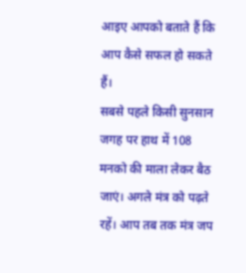आइए आपको बताते हैं कि आप कैसे सफल हो सकते हैं।
सबसे पहले किसी सुनसान जगह पर हाथ में 108 मनको की माला लेकर बैठ जाएं। अगले मंत्र को पढ़ते रहें। आप तब तक मंत्र जप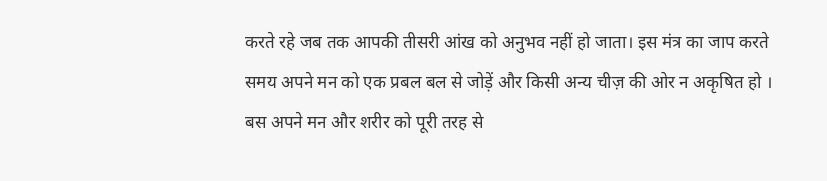करते रहे जब तक आपकी तीसरी आंख को अनुभव नहीं हो जाता। इस मंत्र का जाप करते समय अपने मन को एक प्रबल बल से जोड़ें और किसी अन्य चीज़ की ओर न अकृषित हो । बस अपने मन और शरीर को पूरी तरह से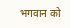भगवान को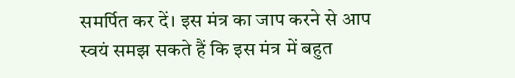समर्पित कर दें। इस मंत्र का जाप करने से आप स्वयं समझ सकते हैं कि इस मंत्र में बहुत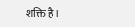शक्ति है।